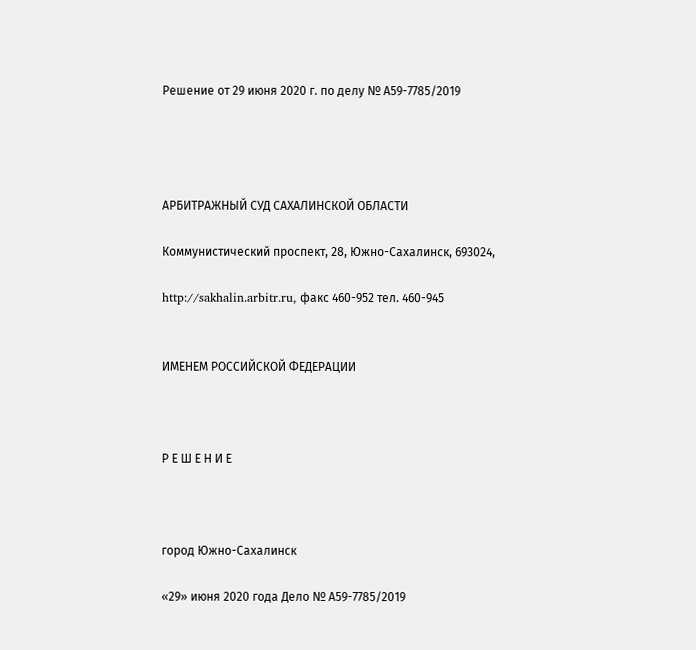Решение от 29 июня 2020 г. по делу № А59-7785/2019




АРБИТРАЖНЫЙ СУД САХАЛИНСКОЙ ОБЛАСТИ

Коммунистический проспект, 28, Южно-Сахалинск, 693024,

http://sakhalin.arbitr.ru, факс 460-952 тел. 460-945


ИМЕНЕМ РОССИЙСКОЙ ФЕДЕРАЦИИ



Р Е Ш Е Н И Е



город Южно-Сахалинск

«29» июня 2020 года Дело № А59-7785/2019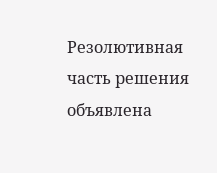Резолютивная часть решения объявлена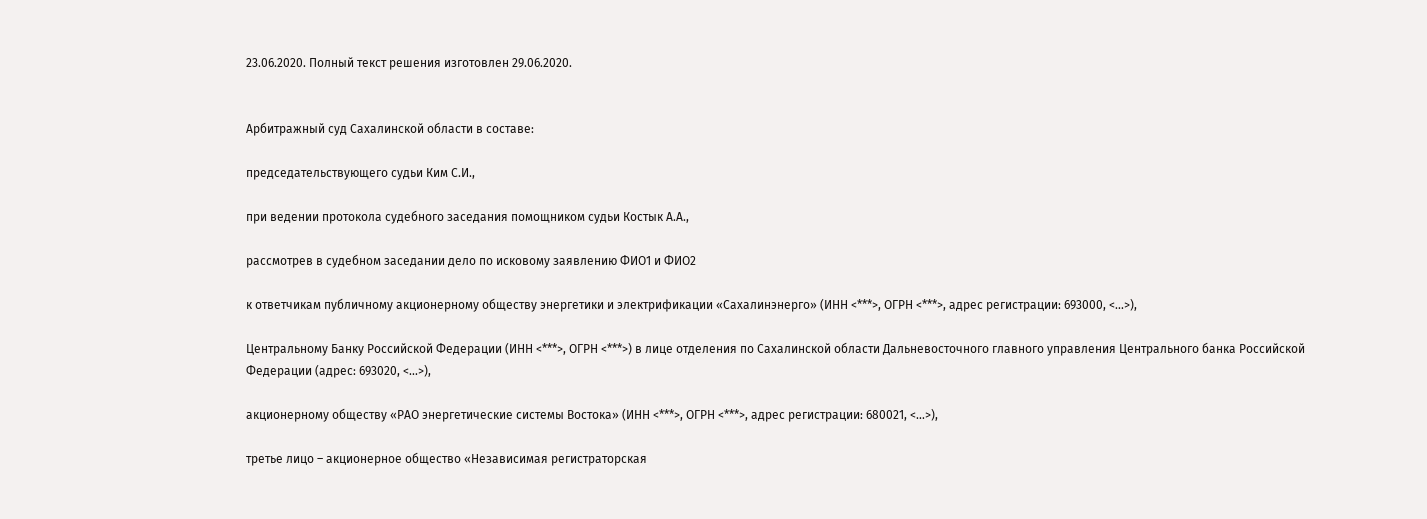23.06.2020. Полный текст решения изготовлен 29.06.2020.


Арбитражный суд Сахалинской области в составе:

председательствующего судьи Ким С.И.,

при ведении протокола судебного заседания помощником судьи Костык А.А.,

рассмотрев в судебном заседании дело по исковому заявлению ФИО1 и ФИО2

к ответчикам публичному акционерному обществу энергетики и электрификации «Сахалинэнерго» (ИНН <***>, ОГРН <***>, адрес регистрации: 693000, <...>),

Центральному Банку Российской Федерации (ИНН <***>, ОГРН <***>) в лице отделения по Сахалинской области Дальневосточного главного управления Центрального банка Российской Федерации (адрес: 693020, <...>),

акционерному обществу «РАО энергетические системы Востока» (ИНН <***>, ОГРН <***>, адрес регистрации: 680021, <...>),

третье лицо – акционерное общество «Независимая регистраторская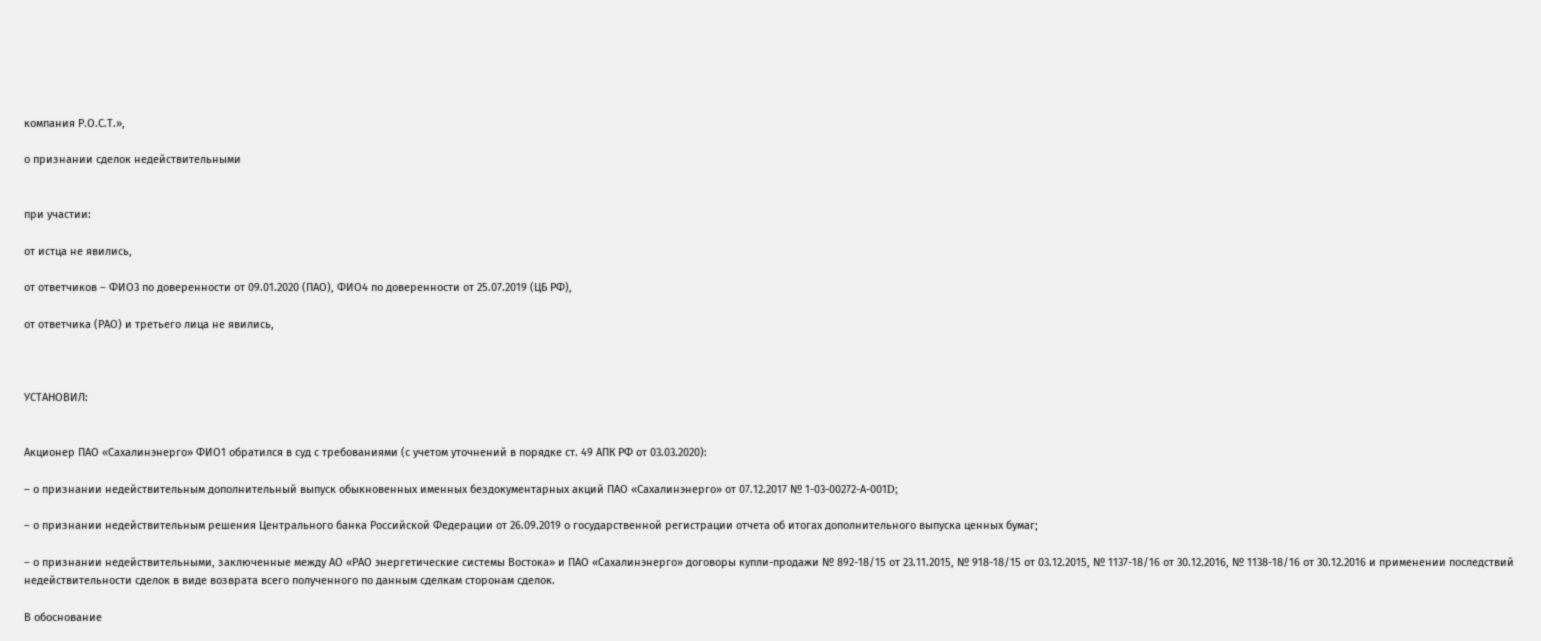компания Р.О.С.Т.»,

о признании сделок недействительными


при участии:

от истца не явились,

от ответчиков – ФИО3 по доверенности от 09.01.2020 (ПАО), ФИО4 по доверенности от 25.07.2019 (ЦБ РФ),

от ответчика (РАО) и третьего лица не явились,



УСТАНОВИЛ:


Акционер ПАО «Сахалинэнерго» ФИО1 обратился в суд с требованиями (с учетом уточнений в порядке ст. 49 АПК РФ от 03.03.2020):

– о признании недействительным дополнительный выпуск обыкновенных именных бездокументарных акций ПАО «Сахалинэнерго» от 07.12.2017 № 1-03-00272-А-001D;

– о признании недействительным решения Центрального банка Российской Федерации от 26.09.2019 о государственной регистрации отчета об итогах дополнительного выпуска ценных бумаг;

– о признании недействительными, заключенные между АО «РАО энергетические системы Востока» и ПАО «Сахалинэнерго» договоры купли-продажи № 892-18/15 от 23.11.2015, № 918-18/15 от 03.12.2015, № 1137-18/16 от 30.12.2016, № 1138-18/16 от 30.12.2016 и применении последствий недействительности сделок в виде возврата всего полученного по данным сделкам сторонам сделок.

В обоснование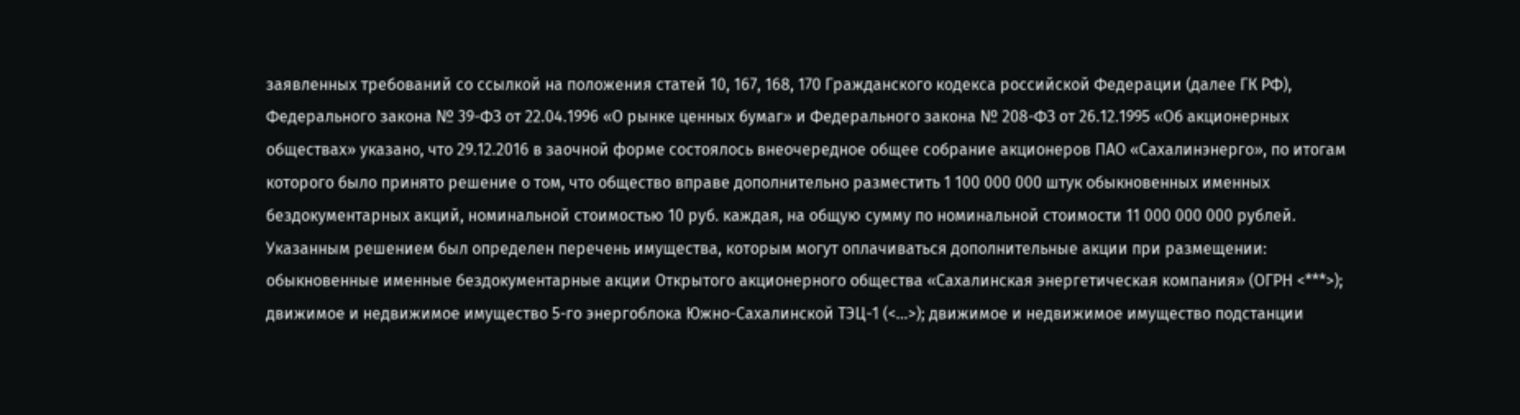заявленных требований со ссылкой на положения статей 10, 167, 168, 170 Гражданского кодекса российской Федерации (далее ГК РФ), Федерального закона № 39-ФЗ от 22.04.1996 «О рынке ценных бумаг» и Федерального закона № 208-ФЗ от 26.12.1995 «Об акционерных обществах» указано, что 29.12.2016 в заочной форме состоялось внеочередное общее собрание акционеров ПАО «Сахалинэнерго», по итогам которого было принято решение о том, что общество вправе дополнительно разместить 1 100 000 000 штук обыкновенных именных бездокументарных акций, номинальной стоимостью 10 руб. каждая, на общую сумму по номинальной стоимости 11 000 000 000 рублей. Указанным решением был определен перечень имущества, которым могут оплачиваться дополнительные акции при размещении: обыкновенные именные бездокументарные акции Открытого акционерного общества «Сахалинская энергетическая компания» (ОГРН <***>); движимое и недвижимое имущество 5-го энергоблока Южно-Сахалинской ТЭЦ-1 (<...>); движимое и недвижимое имущество подстанции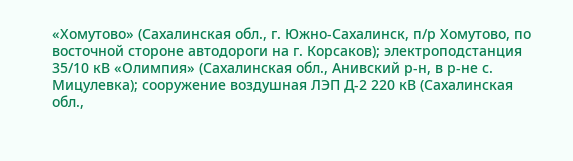«Хомутово» (Сахалинская обл., г. Южно-Сахалинск, п/р Хомутово, по восточной стороне автодороги на г. Корсаков); электроподстанция 35/10 кВ «Олимпия» (Сахалинская обл., Анивский р-н, в р-не с. Мицулевка); сооружение воздушная ЛЭП Д-2 220 кВ (Сахалинская обл.,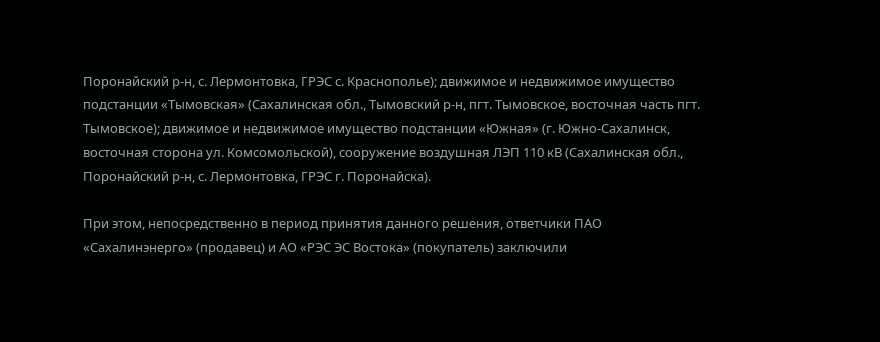Поронайский р-н, с. Лермонтовка, ГРЭС с. Краснополье); движимое и недвижимое имущество подстанции «Тымовская» (Сахалинская обл., Тымовский р-н, пгт. Тымовское, восточная часть пгт. Тымовское); движимое и недвижимое имущество подстанции «Южная» (г. Южно-Сахалинск, восточная сторона ул. Комсомольской), сооружение воздушная ЛЭП 110 кВ (Сахалинская обл., Поронайский р-н, с. Лермонтовка, ГРЭС г. Поронайска).

При этом, непосредственно в период принятия данного решения, ответчики ПАО «Сахалинэнерго» (продавец) и АО «РЭС ЭС Востока» (покупатель) заключили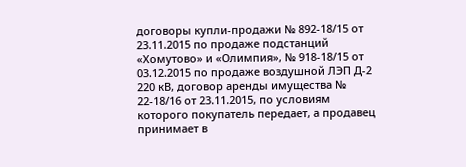договоры купли-продажи № 892-18/15 от 23.11.2015 по продаже подстанций «Хомутово» и «Олимпия», № 918-18/15 от 03.12.2015 по продаже воздушной ЛЭП Д-2 220 кВ, договор аренды имущества № 22-18/16 от 23.11.2015, по условиям которого покупатель передает, а продавец принимает в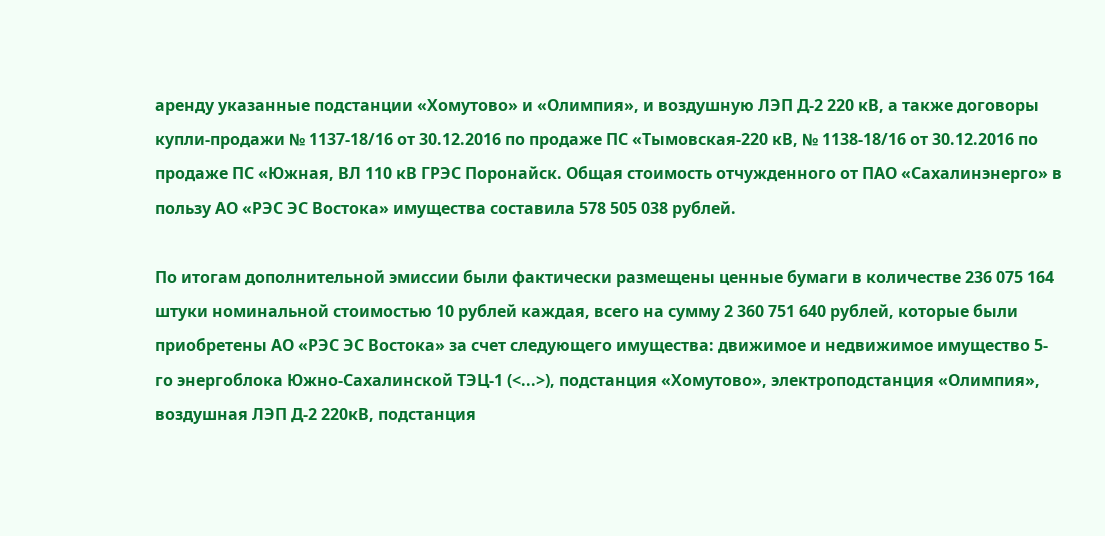аренду указанные подстанции «Хомутово» и «Олимпия», и воздушную ЛЭП Д-2 220 кВ, а также договоры купли-продажи № 1137-18/16 от 30.12.2016 по продаже ПС «Тымовская-220 кВ, № 1138-18/16 от 30.12.2016 по продаже ПС «Южная, ВЛ 110 кВ ГРЭС Поронайск. Общая стоимость отчужденного от ПАО «Сахалинэнерго» в пользу АО «РЭС ЭС Востока» имущества составила 578 505 038 рублей.

По итогам дополнительной эмиссии были фактически размещены ценные бумаги в количестве 236 075 164 штуки номинальной стоимостью 10 рублей каждая, всего на сумму 2 360 751 640 рублей, которые были приобретены АО «РЭС ЭС Востока» за счет следующего имущества: движимое и недвижимое имущество 5-го энергоблока Южно-Сахалинской ТЭЦ-1 (<...>), подстанция «Хомутово», электроподстанция «Олимпия», воздушная ЛЭП Д-2 220кВ, подстанция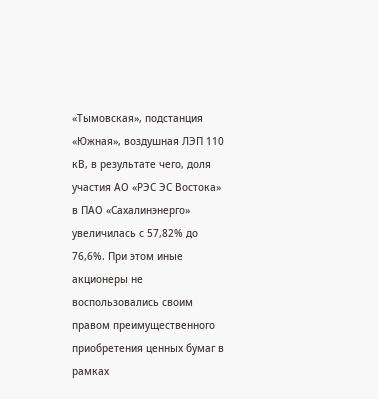«Тымовская», подстанция «Южная», воздушная ЛЭП 110 кВ, в результате чего, доля участия АО «РЭС ЭС Востока» в ПАО «Сахалинэнерго» увеличилась с 57,82% до 76,6%. При этом иные акционеры не воспользовались своим правом преимущественного приобретения ценных бумаг в рамках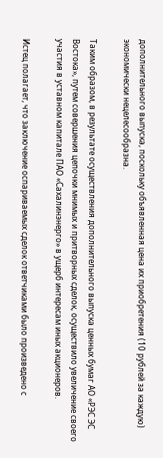дополнительного выпуска, поскольку объявленная цена их приобретения (10 рублей за каждую) экономически нецелесообразна.

Таким образом, в результате осуществления дополнительного выпуска ценных бумаг АО «РЭС ЭС Востока», путем совершения цепочки мнимых и притворных сделок, осуществило увеличение своего участия в уставном капитале ПАО «Сахалинэнерго» в ущерб интересам иных акционеров.

Истец полагает, что заключение оспариваемых сделок ответчиками было произведено с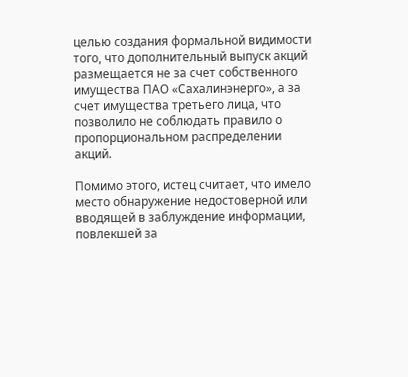целью создания формальной видимости того, что дополнительный выпуск акций размещается не за счет собственного имущества ПАО «Сахалинэнерго», а за счет имущества третьего лица, что позволило не соблюдать правило о пропорциональном распределении акций.

Помимо этого, истец считает, что имело место обнаружение недостоверной или вводящей в заблуждение информации, повлекшей за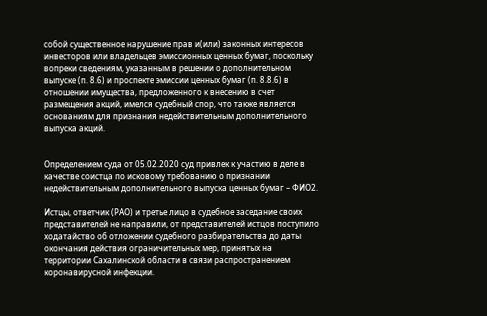собой существенное нарушение прав и(или) законных интересов инвесторов или владельцев эмиссионных ценных бумаг, поскольку вопреки сведениям, указанным в решении о дополнительном выпуске (п. 8.6) и проспекте эмиссии ценных бумаг (п. 8.8.6) в отношении имущества, предложенного к внесению в счет размещения акций, имелся судебный спор, что также является основаниям для признания недействительным дополнительного выпуска акций.


Определением суда от 05.02.2020 суд привлек к участию в деле в качестве соистца по исковому требованию о признании недействительным дополнительного выпуска ценных бумаг – ФИО2.

Истцы, ответчик (РАО) и третье лицо в судебное заседание своих представителей не направили, от представителей истцов поступило ходатайство об отложении судебного разбирательства до даты окончания действия ограничительных мер, принятых на территории Сахалинской области в связи распространением коронавирусной инфекции.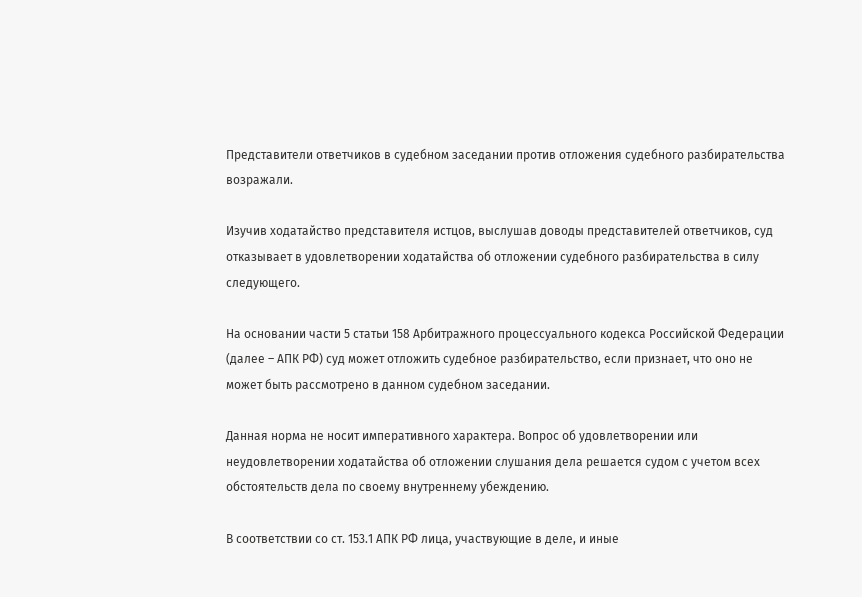Представители ответчиков в судебном заседании против отложения судебного разбирательства возражали.

Изучив ходатайство представителя истцов, выслушав доводы представителей ответчиков, суд отказывает в удовлетворении ходатайства об отложении судебного разбирательства в силу следующего.

На основании части 5 статьи 158 Арбитражного процессуального кодекса Российской Федерации (далее – АПК РФ) суд может отложить судебное разбирательство, если признает, что оно не может быть рассмотрено в данном судебном заседании.

Данная норма не носит императивного характера. Вопрос об удовлетворении или неудовлетворении ходатайства об отложении слушания дела решается судом с учетом всех обстоятельств дела по своему внутреннему убеждению.

В соответствии со ст. 153.1 АПК РФ лица, участвующие в деле, и иные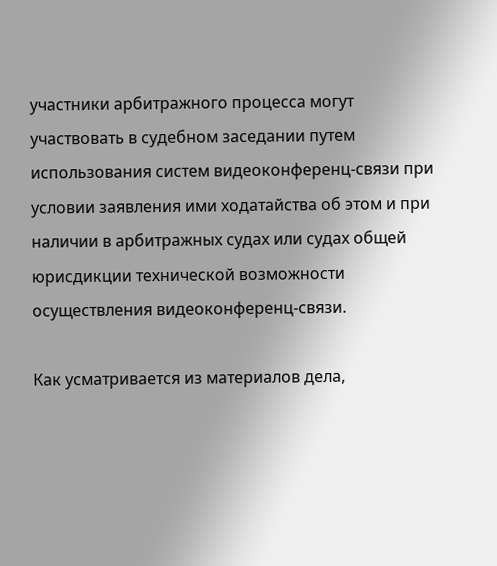участники арбитражного процесса могут участвовать в судебном заседании путем использования систем видеоконференц-связи при условии заявления ими ходатайства об этом и при наличии в арбитражных судах или судах общей юрисдикции технической возможности осуществления видеоконференц-связи.

Как усматривается из материалов дела,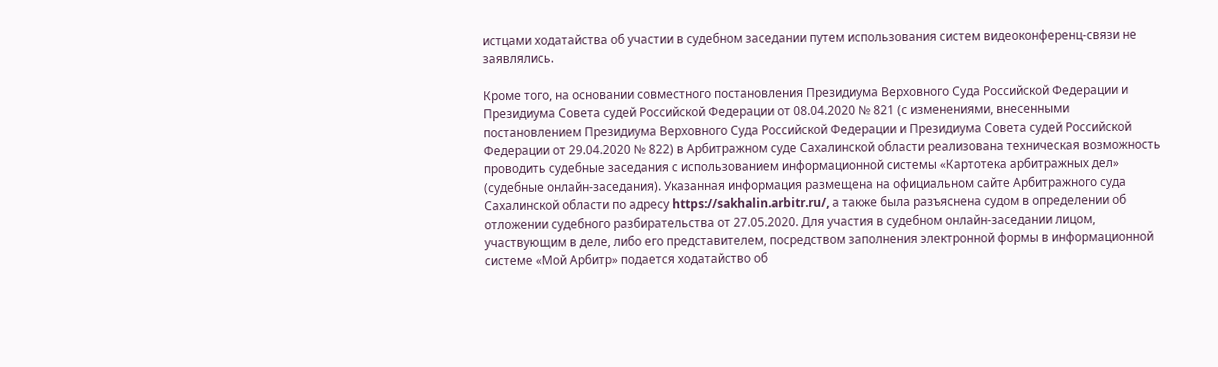истцами ходатайства об участии в судебном заседании путем использования систем видеоконференц-связи не заявлялись.

Кроме того, на основании совместного постановления Президиума Верховного Суда Российской Федерации и Президиума Совета судей Российской Федерации от 08.04.2020 № 821 (с изменениями, внесенными постановлением Президиума Верховного Суда Российской Федерации и Президиума Совета судей Российской Федерации от 29.04.2020 № 822) в Арбитражном суде Сахалинской области реализована техническая возможность проводить судебные заседания с использованием информационной системы «Картотека арбитражных дел» (судебные онлайн-заседания). Указанная информация размещена на официальном сайте Арбитражного суда Сахалинской области по адресу https://sakhalin.arbitr.ru/, а также была разъяснена судом в определении об отложении судебного разбирательства от 27.05.2020. Для участия в судебном онлайн-заседании лицом, участвующим в деле, либо его представителем, посредством заполнения электронной формы в информационной системе «Мой Арбитр» подается ходатайство об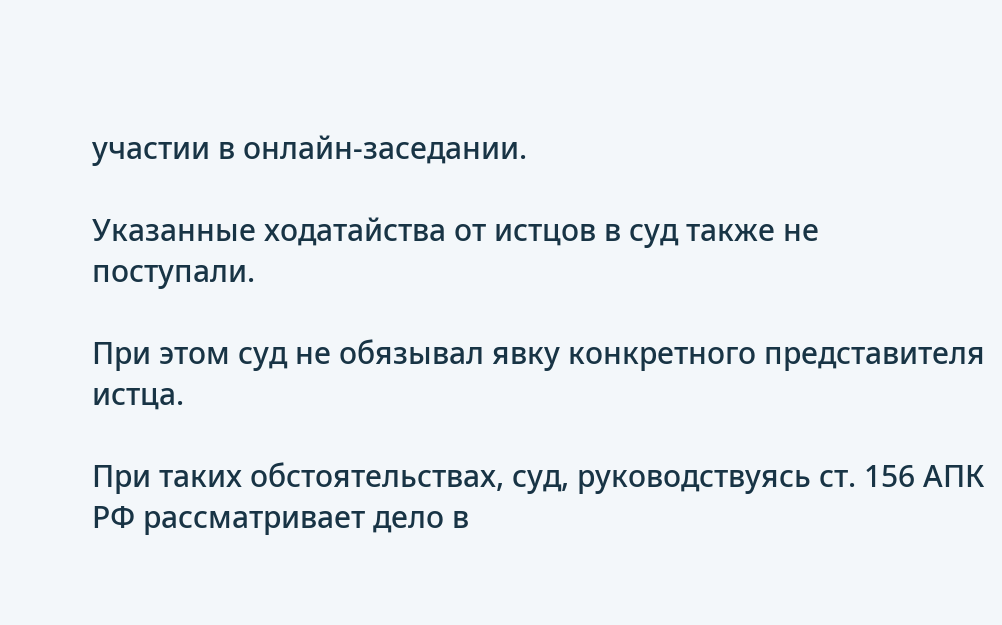участии в онлайн-заседании.

Указанные ходатайства от истцов в суд также не поступали.

При этом суд не обязывал явку конкретного представителя истца.

При таких обстоятельствах, суд, руководствуясь ст. 156 АПК РФ рассматривает дело в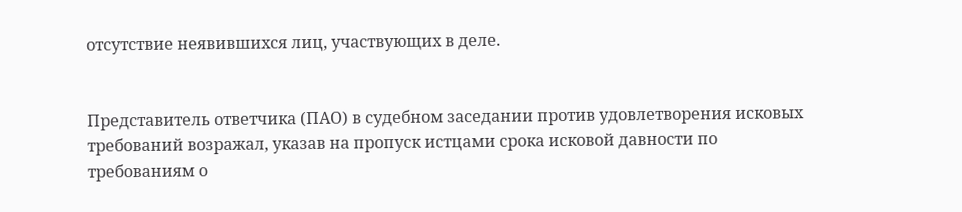отсутствие неявившихся лиц, участвующих в деле.


Представитель ответчика (ПАО) в судебном заседании против удовлетворения исковых требований возражал, указав на пропуск истцами срока исковой давности по требованиям о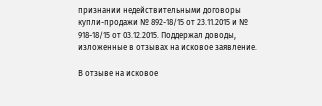признании недействительными договоры купли-продажи № 892-18/15 от 23.11.2015 и № 918-18/15 от 03.12.2015. Поддержал доводы, изложенные в отзывах на исковое заявление.

В отзыве на исковое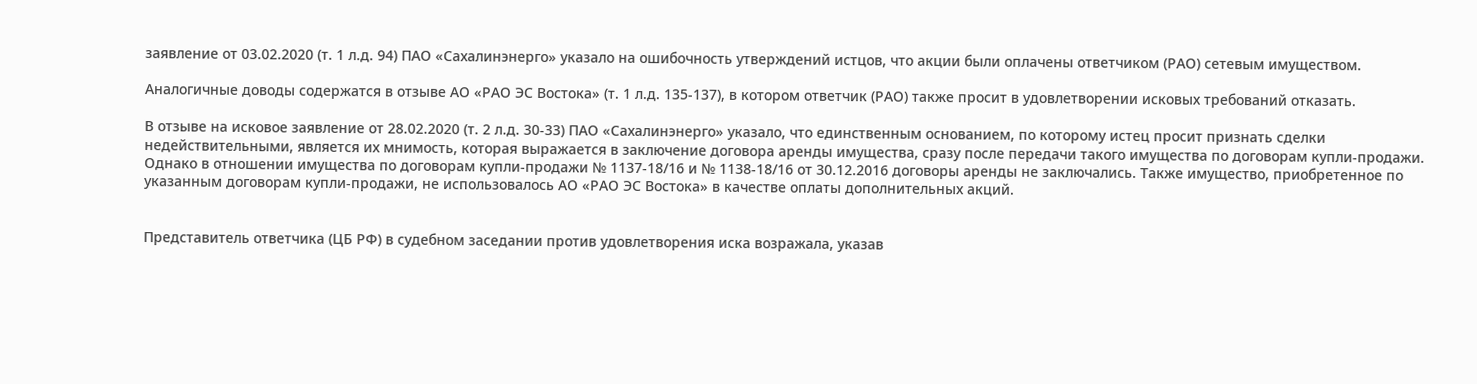заявление от 03.02.2020 (т. 1 л.д. 94) ПАО «Сахалинэнерго» указало на ошибочность утверждений истцов, что акции были оплачены ответчиком (РАО) сетевым имуществом.

Аналогичные доводы содержатся в отзыве АО «РАО ЭС Востока» (т. 1 л.д. 135-137), в котором ответчик (РАО) также просит в удовлетворении исковых требований отказать.

В отзыве на исковое заявление от 28.02.2020 (т. 2 л.д. 30-33) ПАО «Сахалинэнерго» указало, что единственным основанием, по которому истец просит признать сделки недействительными, является их мнимость, которая выражается в заключение договора аренды имущества, сразу после передачи такого имущества по договорам купли-продажи. Однако в отношении имущества по договорам купли-продажи № 1137-18/16 и № 1138-18/16 от 30.12.2016 договоры аренды не заключались. Также имущество, приобретенное по указанным договорам купли-продажи, не использовалось АО «РАО ЭС Востока» в качестве оплаты дополнительных акций.


Представитель ответчика (ЦБ РФ) в судебном заседании против удовлетворения иска возражала, указав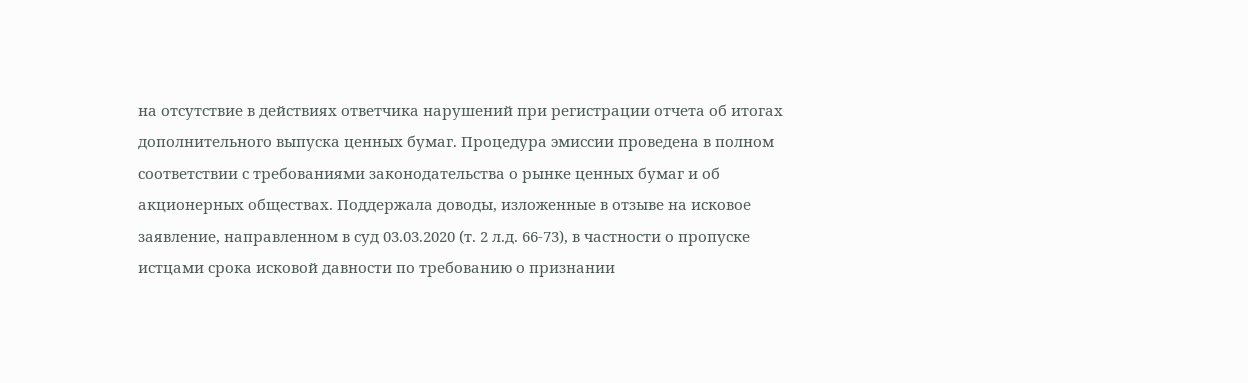на отсутствие в действиях ответчика нарушений при регистрации отчета об итогах дополнительного выпуска ценных бумаг. Процедура эмиссии проведена в полном соответствии с требованиями законодательства о рынке ценных бумаг и об акционерных обществах. Поддержала доводы, изложенные в отзыве на исковое заявление, направленном в суд 03.03.2020 (т. 2 л.д. 66-73), в частности о пропуске истцами срока исковой давности по требованию о признании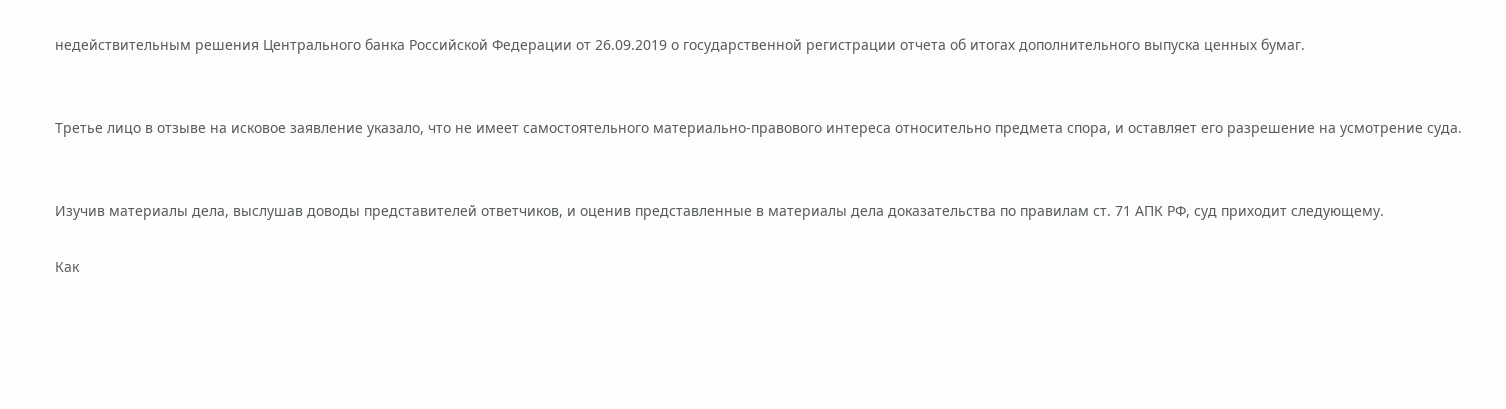недействительным решения Центрального банка Российской Федерации от 26.09.2019 о государственной регистрации отчета об итогах дополнительного выпуска ценных бумаг.


Третье лицо в отзыве на исковое заявление указало, что не имеет самостоятельного материально-правового интереса относительно предмета спора, и оставляет его разрешение на усмотрение суда.


Изучив материалы дела, выслушав доводы представителей ответчиков, и оценив представленные в материалы дела доказательства по правилам ст. 71 АПК РФ, суд приходит следующему.

Как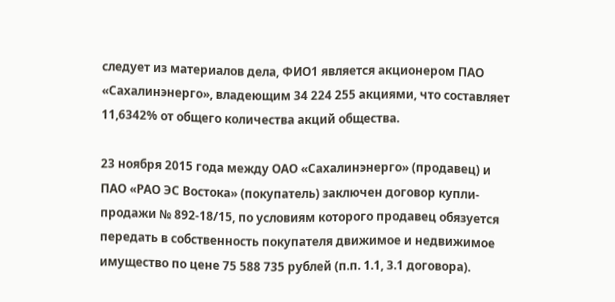следует из материалов дела, ФИО1 является акционером ПАО «Сахалинэнерго», владеющим 34 224 255 акциями, что составляет 11,6342% от общего количества акций общества.

23 ноября 2015 года между ОАО «Сахалинэнерго» (продавец) и ПАО «РАО ЭС Востока» (покупатель) заключен договор купли-продажи № 892-18/15, по условиям которого продавец обязуется передать в собственность покупателя движимое и недвижимое имущество по цене 75 588 735 рублей (п.п. 1.1, 3.1 договора).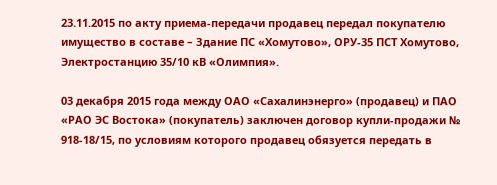23.11.2015 по акту приема-передачи продавец передал покупателю имущество в составе – Здание ПС «Хомутово», ОРУ-35 ПСТ Хомутово, Электростанцию 35/10 кВ «Олимпия».

03 декабря 2015 года между ОАО «Сахалинэнерго» (продавец) и ПАО «РАО ЭС Востока» (покупатель) заключен договор купли-продажи № 918-18/15, по условиям которого продавец обязуется передать в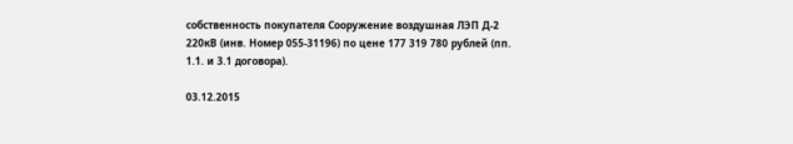собственность покупателя Сооружение воздушная ЛЭП Д-2 220кВ (инв. Номер 055-31196) по цене 177 319 780 рублей (пп. 1.1. и 3.1 договора).

03.12.2015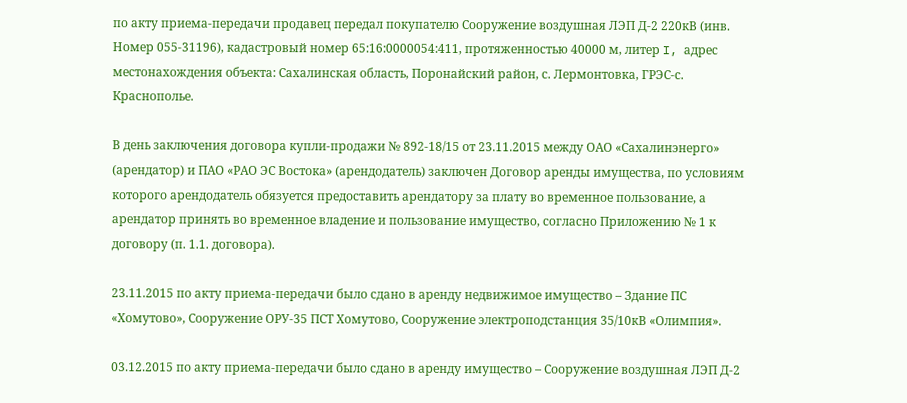по акту приема-передачи продавец передал покупателю Сооружение воздушная ЛЭП Д-2 220кВ (инв. Номер 055-31196), кадастровый номер 65:16:0000054:411, протяженностью 40000 м, литер I, адрес местонахождения объекта: Сахалинская область, Поронайский район, с. Лермонтовка, ГРЭС-с. Краснополье.

В день заключения договора купли-продажи № 892-18/15 от 23.11.2015 между ОАО «Сахалинэнерго» (арендатор) и ПАО «РАО ЭС Востока» (арендодатель) заключен Договор аренды имущества, по условиям которого арендодатель обязуется предоставить арендатору за плату во временное пользование, а арендатор принять во временное владение и пользование имущество, согласно Приложению № 1 к договору (п. 1.1. договора).

23.11.2015 по акту приема-передачи было сдано в аренду недвижимое имущество – Здание ПС «Хомутово», Сооружение ОРУ-35 ПСТ Хомутово, Сооружение электроподстанция 35/10кВ «Олимпия».

03.12.2015 по акту приема-передачи было сдано в аренду имущество – Сооружение воздушная ЛЭП Д-2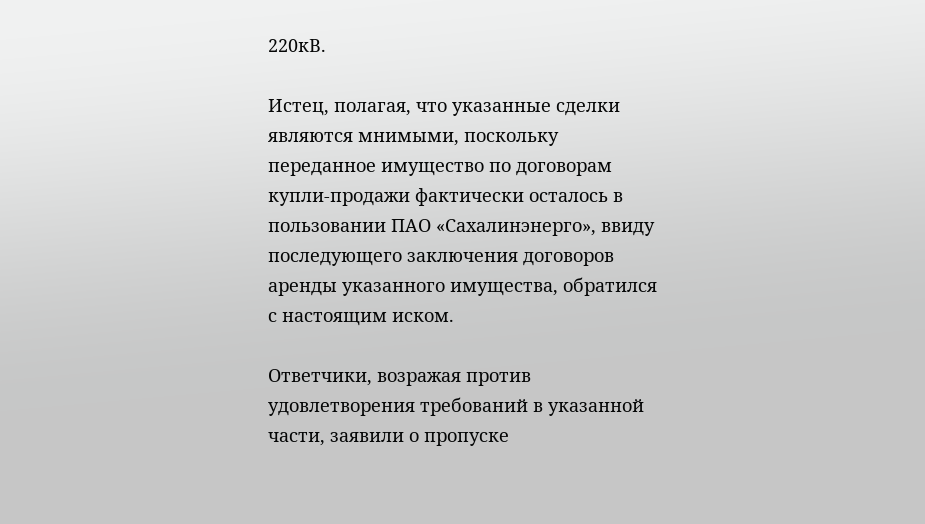220кВ.

Истец, полагая, что указанные сделки являются мнимыми, поскольку переданное имущество по договорам купли-продажи фактически осталось в пользовании ПАО «Сахалинэнерго», ввиду последующего заключения договоров аренды указанного имущества, обратился с настоящим иском.

Ответчики, возражая против удовлетворения требований в указанной части, заявили о пропуске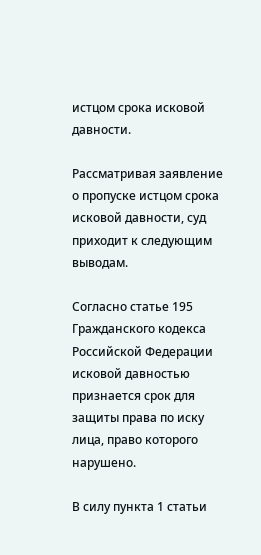истцом срока исковой давности.

Рассматривая заявление о пропуске истцом срока исковой давности, суд приходит к следующим выводам.

Согласно статье 195 Гражданского кодекса Российской Федерации исковой давностью признается срок для защиты права по иску лица, право которого нарушено.

В силу пункта 1 статьи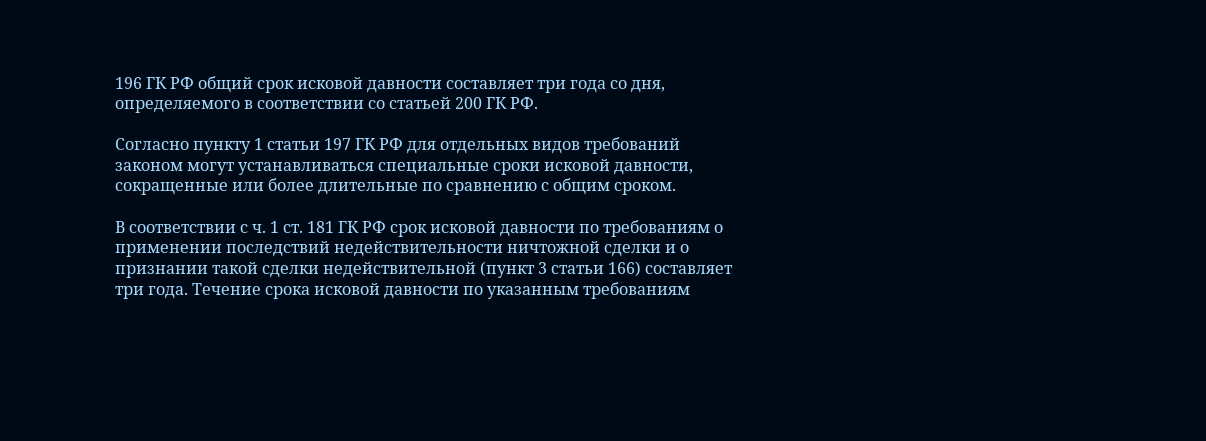196 ГК РФ общий срок исковой давности составляет три года со дня, определяемого в соответствии со статьей 200 ГК РФ.

Согласно пункту 1 статьи 197 ГК РФ для отдельных видов требований законом могут устанавливаться специальные сроки исковой давности, сокращенные или более длительные по сравнению с общим сроком.

В соответствии с ч. 1 ст. 181 ГК РФ срок исковой давности по требованиям о применении последствий недействительности ничтожной сделки и о признании такой сделки недействительной (пункт 3 статьи 166) составляет три года. Течение срока исковой давности по указанным требованиям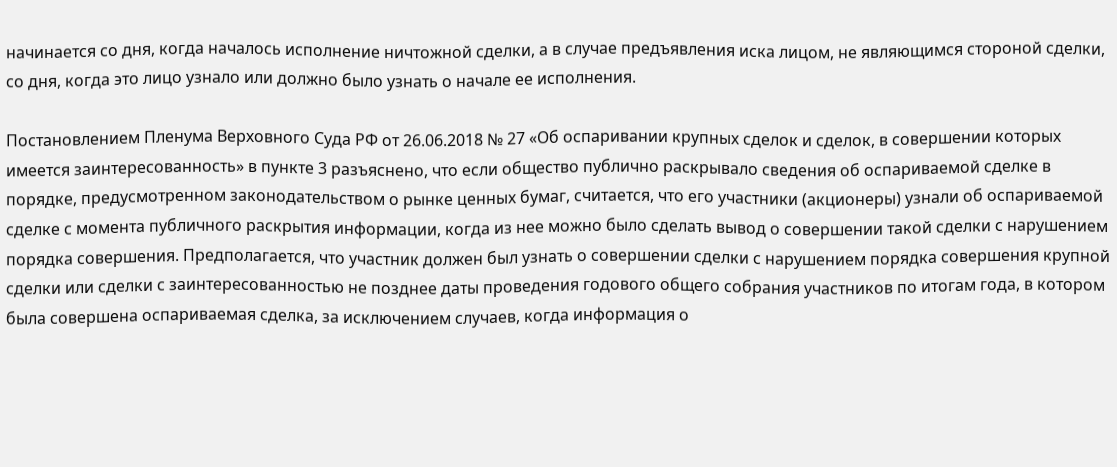начинается со дня, когда началось исполнение ничтожной сделки, а в случае предъявления иска лицом, не являющимся стороной сделки, со дня, когда это лицо узнало или должно было узнать о начале ее исполнения.

Постановлением Пленума Верховного Суда РФ от 26.06.2018 № 27 «Об оспаривании крупных сделок и сделок, в совершении которых имеется заинтересованность» в пункте 3 разъяснено, что если общество публично раскрывало сведения об оспариваемой сделке в порядке, предусмотренном законодательством о рынке ценных бумаг, считается, что его участники (акционеры) узнали об оспариваемой сделке с момента публичного раскрытия информации, когда из нее можно было сделать вывод о совершении такой сделки с нарушением порядка совершения. Предполагается, что участник должен был узнать о совершении сделки с нарушением порядка совершения крупной сделки или сделки с заинтересованностью не позднее даты проведения годового общего собрания участников по итогам года, в котором была совершена оспариваемая сделка, за исключением случаев, когда информация о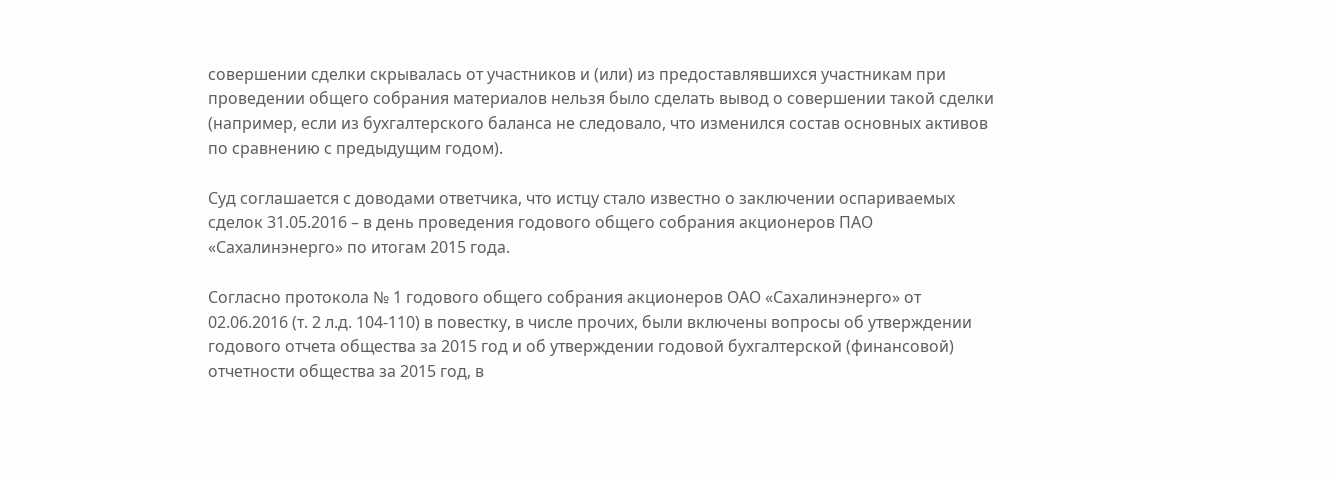совершении сделки скрывалась от участников и (или) из предоставлявшихся участникам при проведении общего собрания материалов нельзя было сделать вывод о совершении такой сделки (например, если из бухгалтерского баланса не следовало, что изменился состав основных активов по сравнению с предыдущим годом).

Суд соглашается с доводами ответчика, что истцу стало известно о заключении оспариваемых сделок 31.05.2016 – в день проведения годового общего собрания акционеров ПАО «Сахалинэнерго» по итогам 2015 года.

Согласно протокола № 1 годового общего собрания акционеров ОАО «Сахалинэнерго» от 02.06.2016 (т. 2 л.д. 104-110) в повестку, в числе прочих, были включены вопросы об утверждении годового отчета общества за 2015 год и об утверждении годовой бухгалтерской (финансовой) отчетности общества за 2015 год, в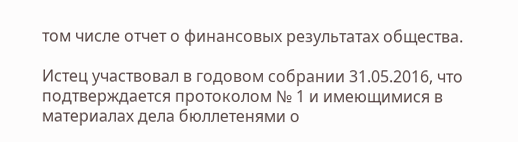том числе отчет о финансовых результатах общества.

Истец участвовал в годовом собрании 31.05.2016, что подтверждается протоколом № 1 и имеющимися в материалах дела бюллетенями о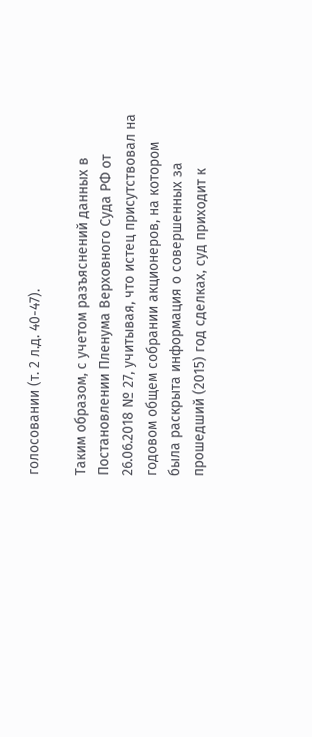голосовании (т. 2 л.д. 40-47).

Таким образом, с учетом разъяснений данных в Постановлении Пленума Верховного Суда РФ от 26.06.2018 № 27, учитывая, что истец присутствовал на годовом общем собрании акционеров, на котором была раскрыта информация о совершенных за прошедший (2015) год сделках, суд приходит к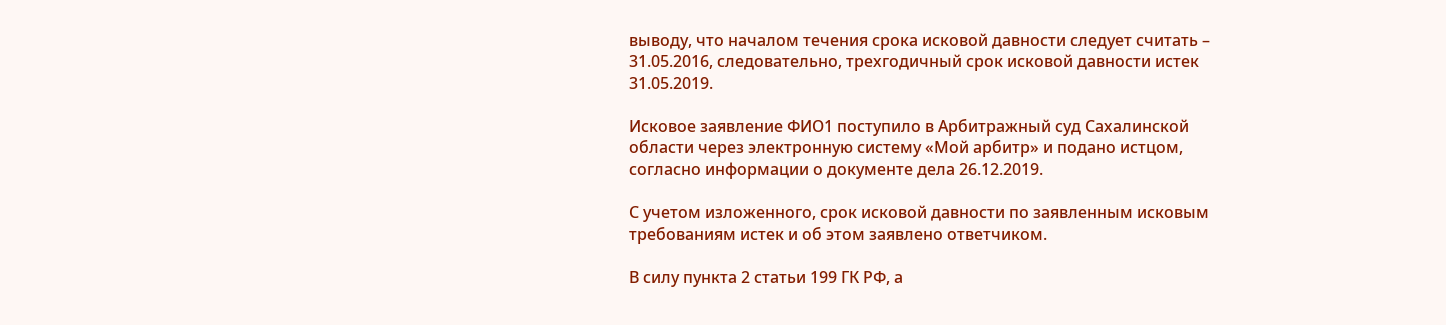выводу, что началом течения срока исковой давности следует считать – 31.05.2016, следовательно, трехгодичный срок исковой давности истек 31.05.2019.

Исковое заявление ФИО1 поступило в Арбитражный суд Сахалинской области через электронную систему «Мой арбитр» и подано истцом, согласно информации о документе дела 26.12.2019.

С учетом изложенного, срок исковой давности по заявленным исковым требованиям истек и об этом заявлено ответчиком.

В силу пункта 2 статьи 199 ГК РФ, а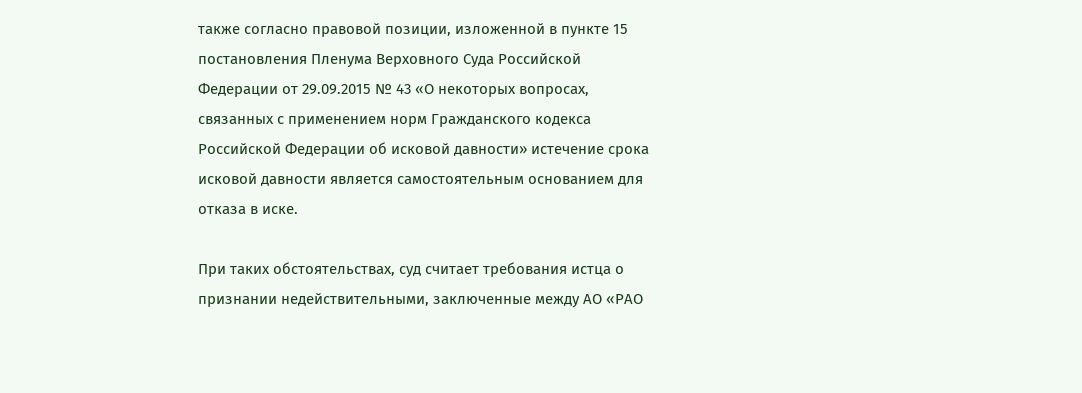также согласно правовой позиции, изложенной в пункте 15 постановления Пленума Верховного Суда Российской Федерации от 29.09.2015 № 43 «О некоторых вопросах, связанных с применением норм Гражданского кодекса Российской Федерации об исковой давности» истечение срока исковой давности является самостоятельным основанием для отказа в иске.

При таких обстоятельствах, суд считает требования истца о признании недействительными, заключенные между АО «РАО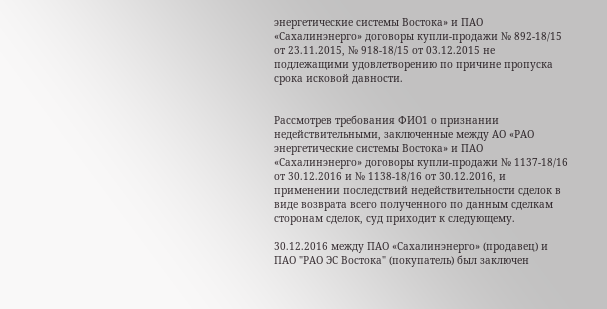энергетические системы Востока» и ПАО «Сахалинэнерго» договоры купли-продажи № 892-18/15 от 23.11.2015, № 918-18/15 от 03.12.2015 не подлежащими удовлетворению по причине пропуска срока исковой давности.


Рассмотрев требования ФИО1 о признании недействительными, заключенные между АО «РАО энергетические системы Востока» и ПАО «Сахалинэнерго» договоры купли-продажи № 1137-18/16 от 30.12.2016 и № 1138-18/16 от 30.12.2016, и применении последствий недействительности сделок в виде возврата всего полученного по данным сделкам сторонам сделок, суд приходит к следующему.

30.12.2016 между ПАО «Сахалинэнерго» (продавец) и ПАО "РАО ЭС Востока" (покупатель) был заключен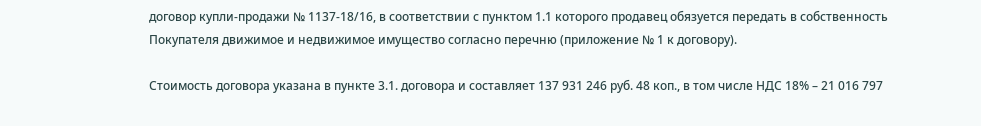договор купли-продажи № 1137-18/16, в соответствии с пунктом 1.1 которого продавец обязуется передать в собственность Покупателя движимое и недвижимое имущество согласно перечню (приложение № 1 к договору).

Стоимость договора указана в пункте 3.1. договора и составляет 137 931 246 руб. 48 коп., в том числе НДС 18% – 21 016 797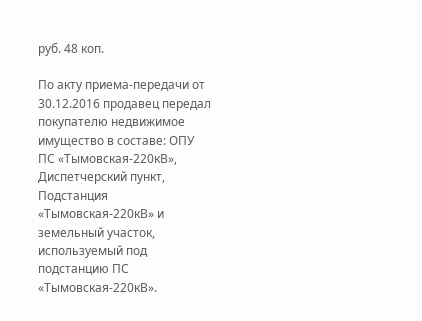руб. 48 коп.

По акту приема-передачи от 30.12.2016 продавец передал покупателю недвижимое имущество в составе: ОПУ ПС «Тымовская-220кВ», Диспетчерский пункт, Подстанция «Тымовская-220кВ» и земельный участок, используемый под подстанцию ПС «Тымовская-220кВ».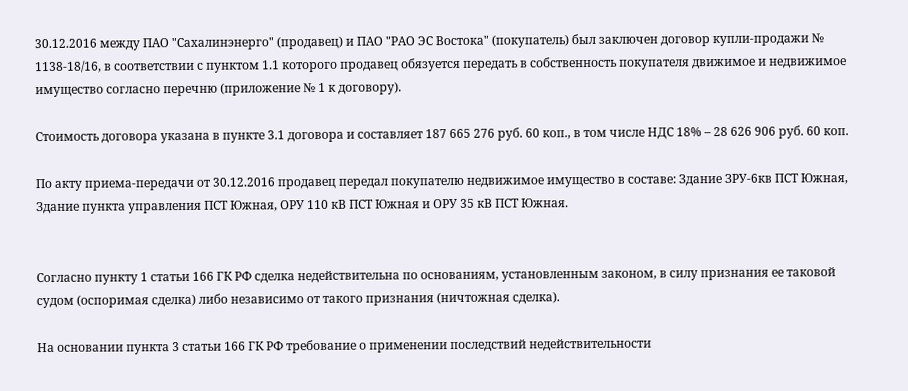30.12.2016 между ПАО "Сахалинэнерго" (продавец) и ПАО "РАО ЭС Востока" (покупатель) был заключен договор купли-продажи № 1138-18/16, в соответствии с пунктом 1.1 которого продавец обязуется передать в собственность покупателя движимое и недвижимое имущество согласно перечню (приложение № 1 к договору).

Стоимость договора указана в пункте 3.1 договора и составляет 187 665 276 руб. 60 коп., в том числе НДС 18% – 28 626 906 руб. 60 коп.

По акту приема-передачи от 30.12.2016 продавец передал покупателю недвижимое имущество в составе: Здание ЗРУ-6кв ПСТ Южная, Здание пункта управления ПСТ Южная, ОРУ 110 кВ ПСТ Южная и ОРУ 35 кВ ПСТ Южная.


Согласно пункту 1 статьи 166 ГК РФ сделка недействительна по основаниям, установленным законом, в силу признания ее таковой судом (оспоримая сделка) либо независимо от такого признания (ничтожная сделка).

На основании пункта 3 статьи 166 ГК РФ требование о применении последствий недействительности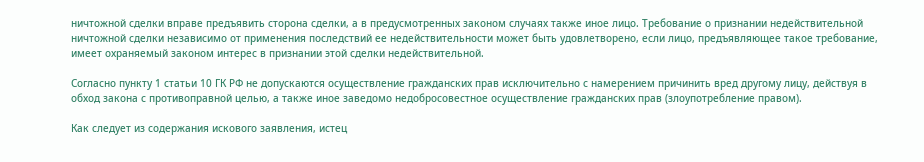ничтожной сделки вправе предъявить сторона сделки, а в предусмотренных законом случаях также иное лицо. Требование о признании недействительной ничтожной сделки независимо от применения последствий ее недействительности может быть удовлетворено, если лицо, предъявляющее такое требование, имеет охраняемый законом интерес в признании этой сделки недействительной.

Согласно пункту 1 статьи 10 ГК РФ не допускаются осуществление гражданских прав исключительно с намерением причинить вред другому лицу, действуя в обход закона с противоправной целью, а также иное заведомо недобросовестное осуществление гражданских прав (злоупотребление правом).

Как следует из содержания искового заявления, истец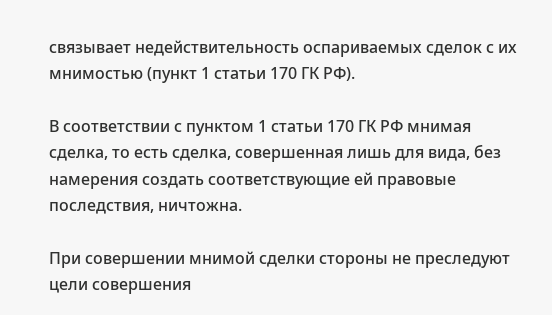связывает недействительность оспариваемых сделок с их мнимостью (пункт 1 статьи 170 ГК РФ).

В соответствии с пунктом 1 статьи 170 ГК РФ мнимая сделка, то есть сделка, совершенная лишь для вида, без намерения создать соответствующие ей правовые последствия, ничтожна.

При совершении мнимой сделки стороны не преследуют цели совершения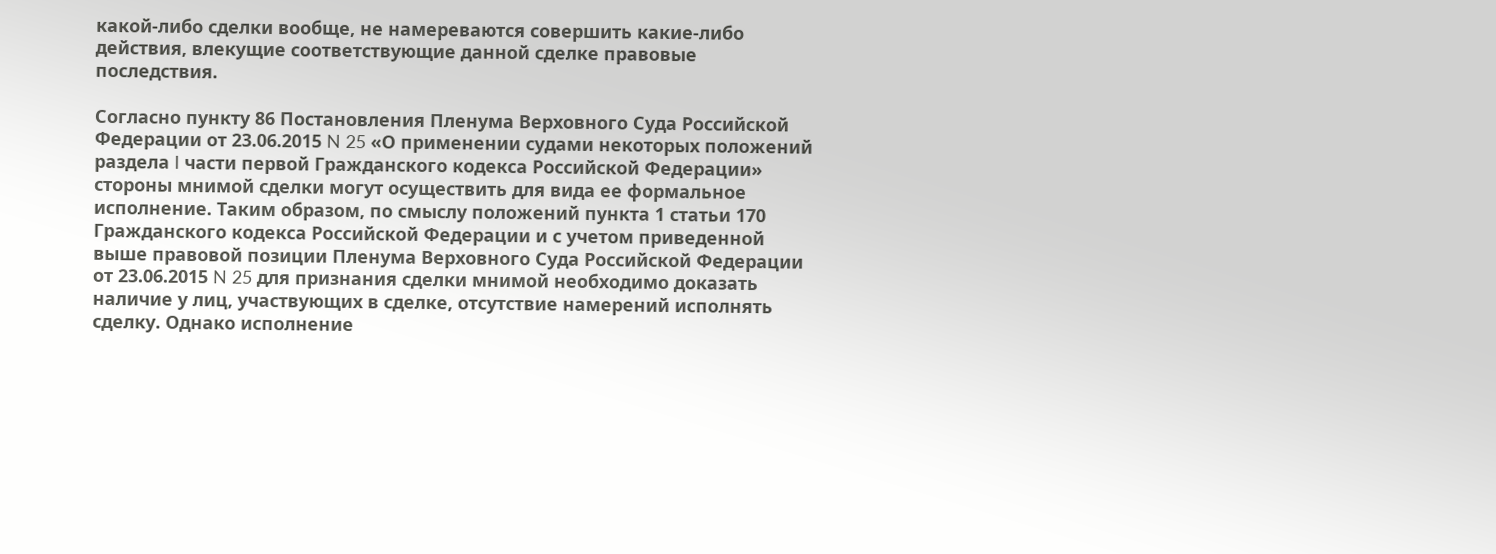какой-либо сделки вообще, не намереваются совершить какие-либо действия, влекущие соответствующие данной сделке правовые последствия.

Согласно пункту 86 Постановления Пленума Верховного Суда Российской Федерации от 23.06.2015 N 25 «О применении судами некоторых положений раздела I части первой Гражданского кодекса Российской Федерации» стороны мнимой сделки могут осуществить для вида ее формальное исполнение. Таким образом, по смыслу положений пункта 1 статьи 170 Гражданского кодекса Российской Федерации и с учетом приведенной выше правовой позиции Пленума Верховного Суда Российской Федерации от 23.06.2015 N 25 для признания сделки мнимой необходимо доказать наличие у лиц, участвующих в сделке, отсутствие намерений исполнять сделку. Однако исполнение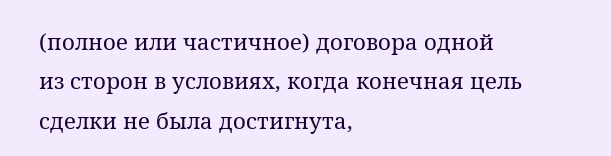(полное или частичное) договора одной из сторон в условиях, когда конечная цель сделки не была достигнута,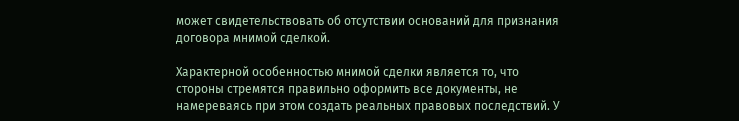может свидетельствовать об отсутствии оснований для признания договора мнимой сделкой.

Характерной особенностью мнимой сделки является то, что стороны стремятся правильно оформить все документы, не намереваясь при этом создать реальных правовых последствий. У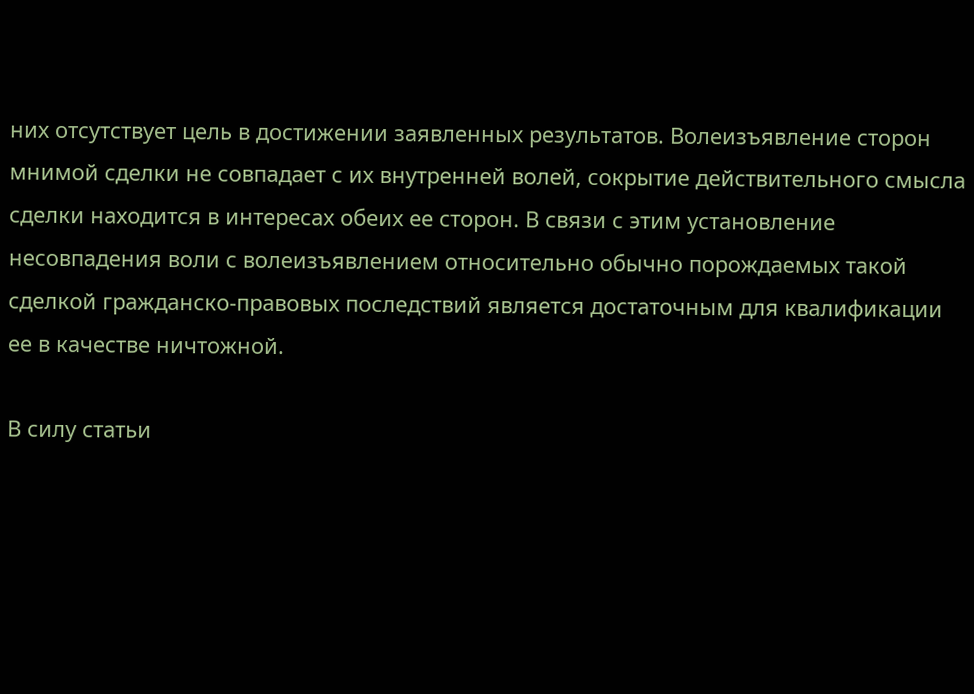них отсутствует цель в достижении заявленных результатов. Волеизъявление сторон мнимой сделки не совпадает с их внутренней волей, сокрытие действительного смысла сделки находится в интересах обеих ее сторон. В связи с этим установление несовпадения воли с волеизъявлением относительно обычно порождаемых такой сделкой гражданско-правовых последствий является достаточным для квалификации ее в качестве ничтожной.

В силу статьи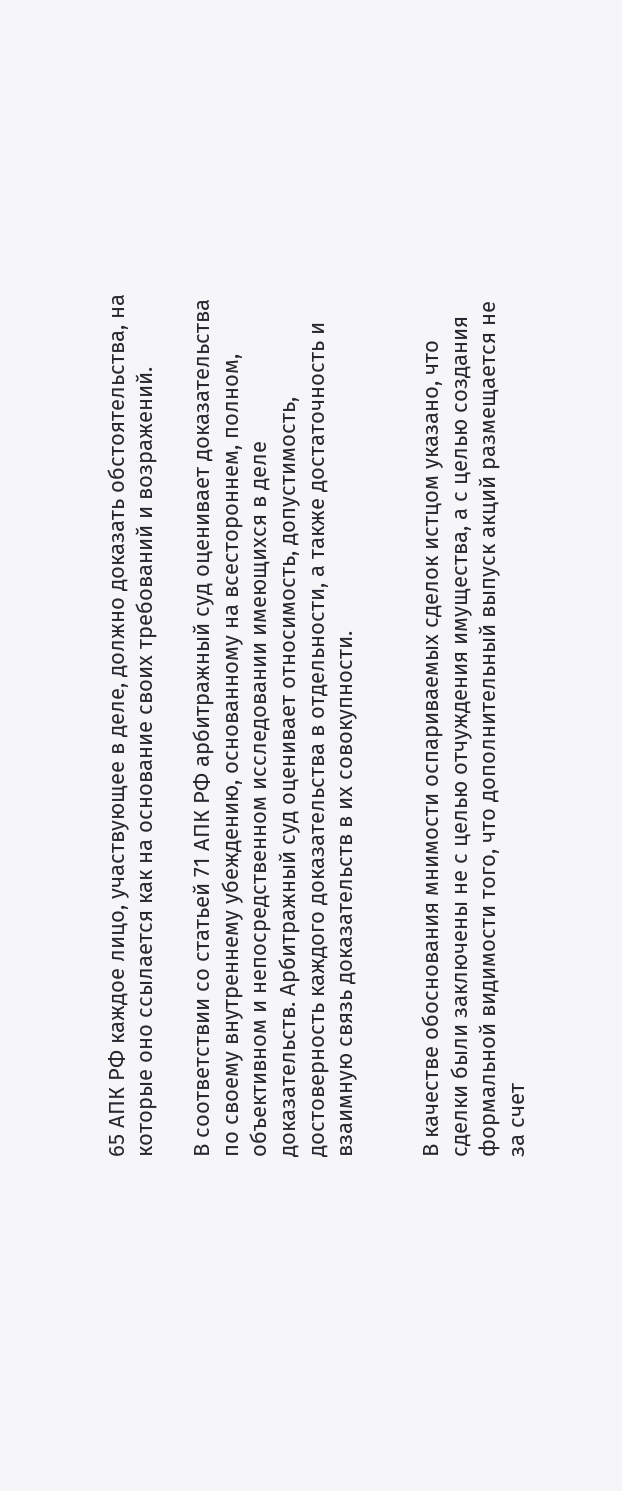65 АПК РФ каждое лицо, участвующее в деле, должно доказать обстоятельства, на которые оно ссылается как на основание своих требований и возражений.

В соответствии со статьей 71 АПК РФ арбитражный суд оценивает доказательства по своему внутреннему убеждению, основанному на всестороннем, полном, объективном и непосредственном исследовании имеющихся в деле доказательств. Арбитражный суд оценивает относимость, допустимость, достоверность каждого доказательства в отдельности, а также достаточность и взаимную связь доказательств в их совокупности.


В качестве обоснования мнимости оспариваемых сделок истцом указано, что сделки были заключены не с целью отчуждения имущества, а с целью создания формальной видимости того, что дополнительный выпуск акций размещается не за счет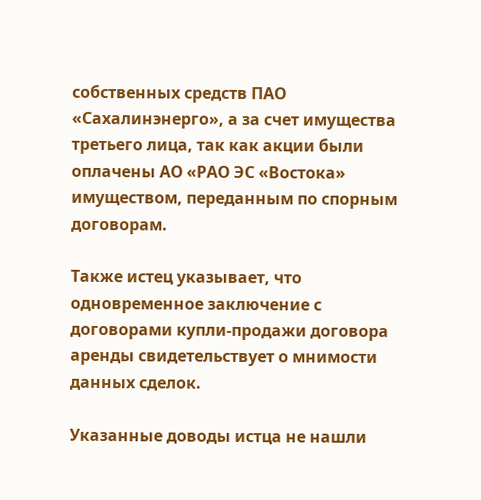собственных средств ПАО «Сахалинэнерго», а за счет имущества третьего лица, так как акции были оплачены АО «РАО ЭС «Востока» имуществом, переданным по спорным договорам.

Также истец указывает, что одновременное заключение с договорами купли-продажи договора аренды свидетельствует о мнимости данных сделок.

Указанные доводы истца не нашли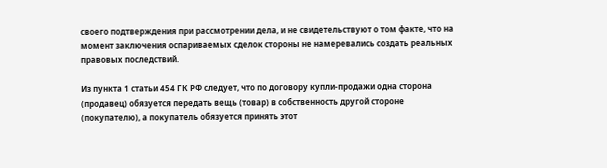своего подтверждения при рассмотрении дела, и не свидетельствуют о том факте, что на момент заключения оспариваемых сделок стороны не намеревались создать реальных правовых последствий.

Из пункта 1 статьи 454 ГК РФ следует, что по договору купли-продажи одна сторона (продавец) обязуется передать вещь (товар) в собственность другой стороне (покупателю), а покупатель обязуется принять этот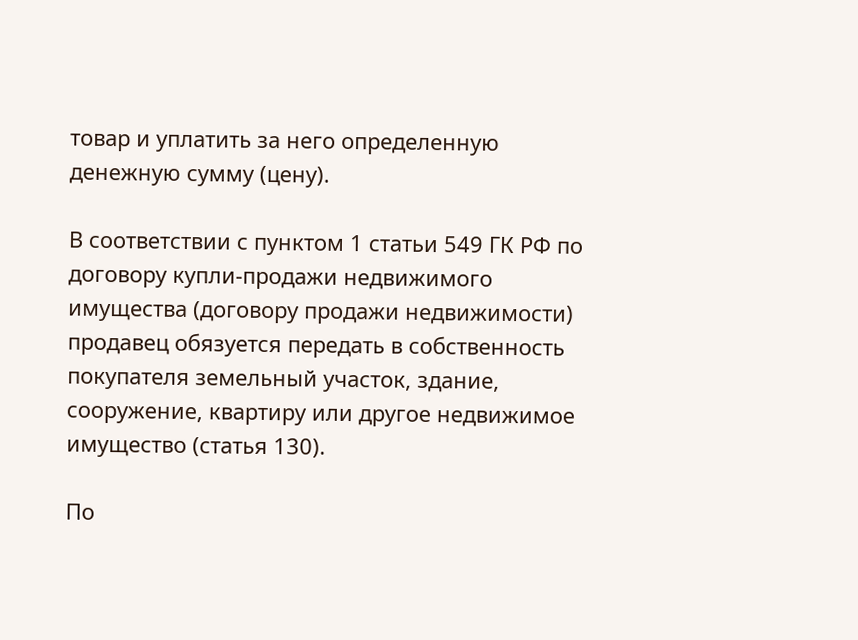товар и уплатить за него определенную денежную сумму (цену).

В соответствии с пунктом 1 статьи 549 ГК РФ по договору купли-продажи недвижимого имущества (договору продажи недвижимости) продавец обязуется передать в собственность покупателя земельный участок, здание, сооружение, квартиру или другое недвижимое имущество (статья 130).

По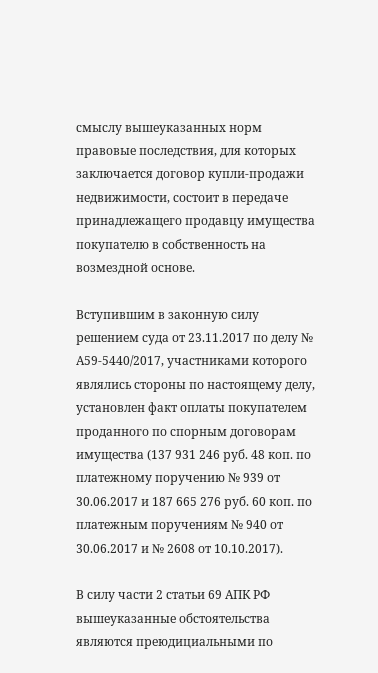смыслу вышеуказанных норм правовые последствия, для которых заключается договор купли-продажи недвижимости, состоит в передаче принадлежащего продавцу имущества покупателю в собственность на возмездной основе.

Вступившим в законную силу решением суда от 23.11.2017 по делу № А59-5440/2017, участниками которого являлись стороны по настоящему делу, установлен факт оплаты покупателем проданного по спорным договорам имущества (137 931 246 руб. 48 коп. по платежному поручению № 939 от 30.06.2017 и 187 665 276 руб. 60 коп. по платежным поручениям № 940 от 30.06.2017 и № 2608 от 10.10.2017).

В силу части 2 статьи 69 АПК РФ вышеуказанные обстоятельства являются преюдициальными по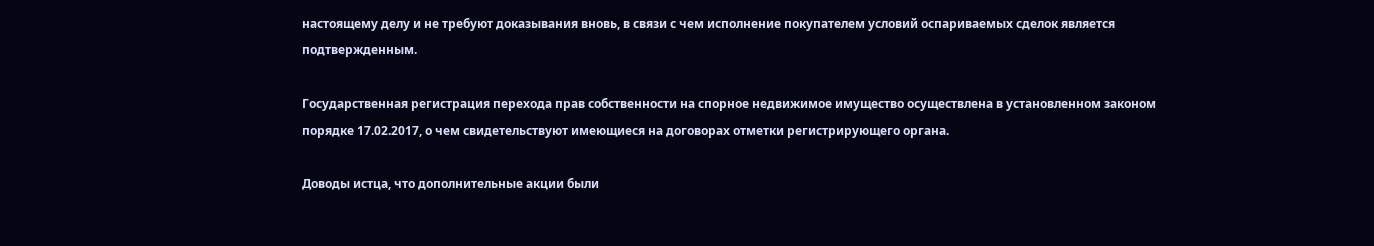настоящему делу и не требуют доказывания вновь, в связи с чем исполнение покупателем условий оспариваемых сделок является подтвержденным.

Государственная регистрация перехода прав собственности на спорное недвижимое имущество осуществлена в установленном законом порядке 17.02.2017, о чем свидетельствуют имеющиеся на договорах отметки регистрирующего органа.

Доводы истца, что дополнительные акции были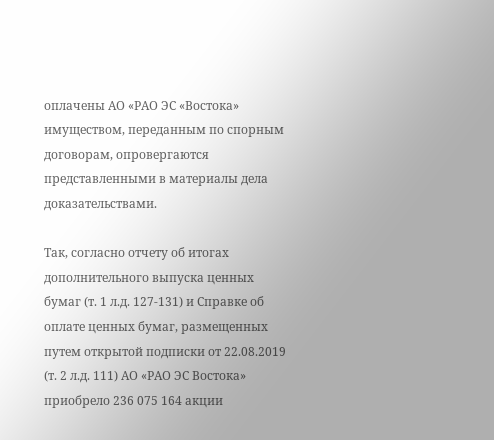оплачены АО «РАО ЭС «Востока» имуществом, переданным по спорным договорам, опровергаются представленными в материалы дела доказательствами.

Так, согласно отчету об итогах дополнительного выпуска ценных бумаг (т. 1 л.д. 127-131) и Справке об оплате ценных бумаг, размещенных путем открытой подписки от 22.08.2019 (т. 2 л.д. 111) АО «РАО ЭС Востока» приобрело 236 075 164 акции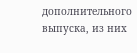дополнительного выпуска, из них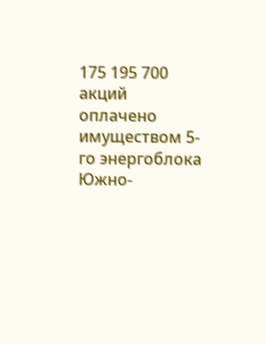175 195 700 акций оплачено имуществом 5-го энергоблока Южно-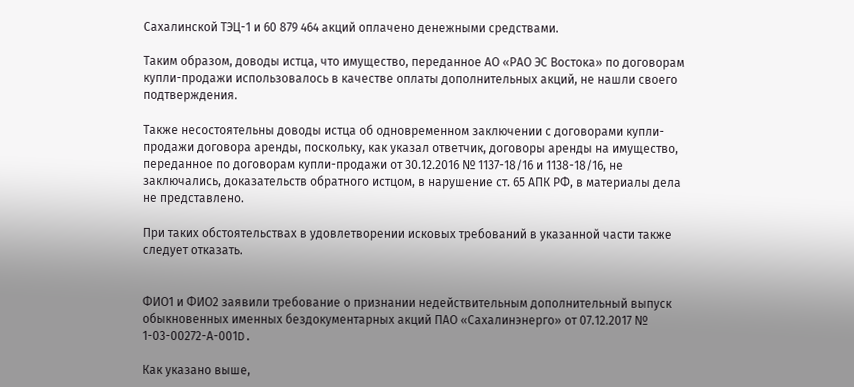Сахалинской ТЭЦ-1 и 60 879 464 акций оплачено денежными средствами.

Таким образом, доводы истца, что имущество, переданное АО «РАО ЭС Востока» по договорам купли-продажи использовалось в качестве оплаты дополнительных акций, не нашли своего подтверждения.

Также несостоятельны доводы истца об одновременном заключении с договорами купли-продажи договора аренды, поскольку, как указал ответчик, договоры аренды на имущество, переданное по договорам купли-продажи от 30.12.2016 № 1137-18/16 и 1138-18/16, не заключались, доказательств обратного истцом, в нарушение ст. 65 АПК РФ, в материалы дела не представлено.

При таких обстоятельствах в удовлетворении исковых требований в указанной части также следует отказать.


ФИО1 и ФИО2 заявили требование о признании недействительным дополнительный выпуск обыкновенных именных бездокументарных акций ПАО «Сахалинэнерго» от 07.12.2017 № 1-03-00272-А-001D.

Как указано выше,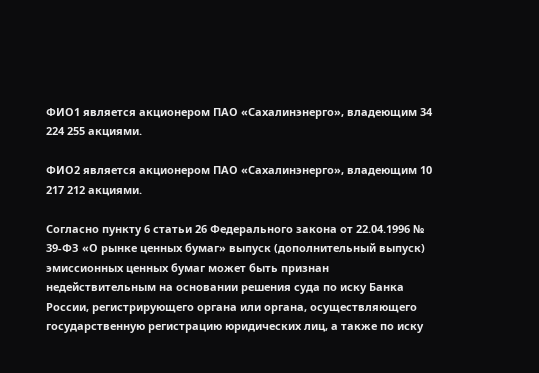ФИО1 является акционером ПАО «Сахалинэнерго», владеющим 34 224 255 акциями.

ФИО2 является акционером ПАО «Сахалинэнерго», владеющим 10 217 212 акциями.

Согласно пункту 6 статьи 26 Федерального закона от 22.04.1996 № 39-ФЗ «О рынке ценных бумаг» выпуск (дополнительный выпуск) эмиссионных ценных бумаг может быть признан недействительным на основании решения суда по иску Банка России, регистрирующего органа или органа, осуществляющего государственную регистрацию юридических лиц, а также по иску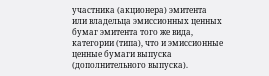участника (акционера) эмитента или владельца эмиссионных ценных бумаг эмитента того же вида, категории (типа), что и эмиссионные ценные бумаги выпуска (дополнительного выпуска).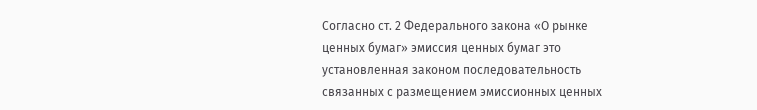Согласно ст. 2 Федерального закона «О рынке ценных бумаг» эмиссия ценных бумаг это установленная законом последовательность связанных с размещением эмиссионных ценных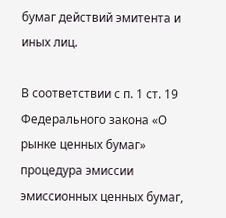бумаг действий эмитента и иных лиц.

В соответствии с п. 1 ст. 19 Федерального закона «О рынке ценных бумаг» процедура эмиссии эмиссионных ценных бумаг,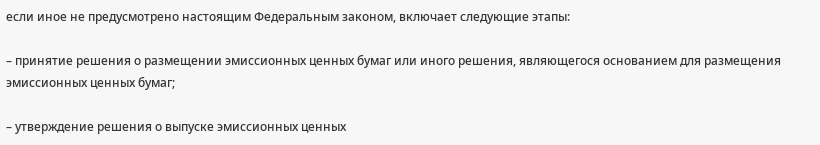если иное не предусмотрено настоящим Федеральным законом, включает следующие этапы:

– принятие решения о размещении эмиссионных ценных бумаг или иного решения, являющегося основанием для размещения эмиссионных ценных бумаг;

– утверждение решения о выпуске эмиссионных ценных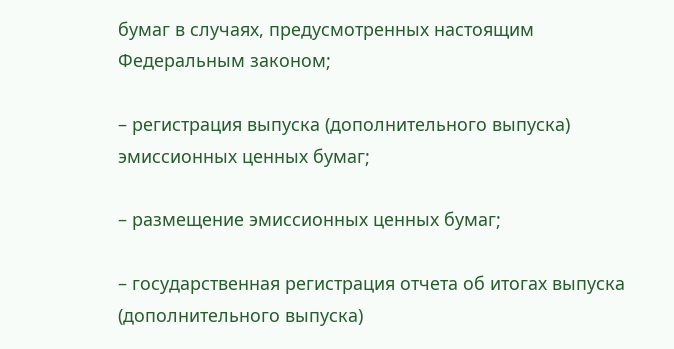бумаг в случаях, предусмотренных настоящим Федеральным законом;

– регистрация выпуска (дополнительного выпуска) эмиссионных ценных бумаг;

– размещение эмиссионных ценных бумаг;

– государственная регистрация отчета об итогах выпуска (дополнительного выпуска)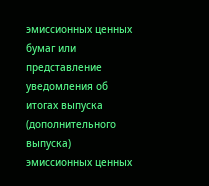эмиссионных ценных бумаг или представление уведомления об итогах выпуска (дополнительного выпуска) эмиссионных ценных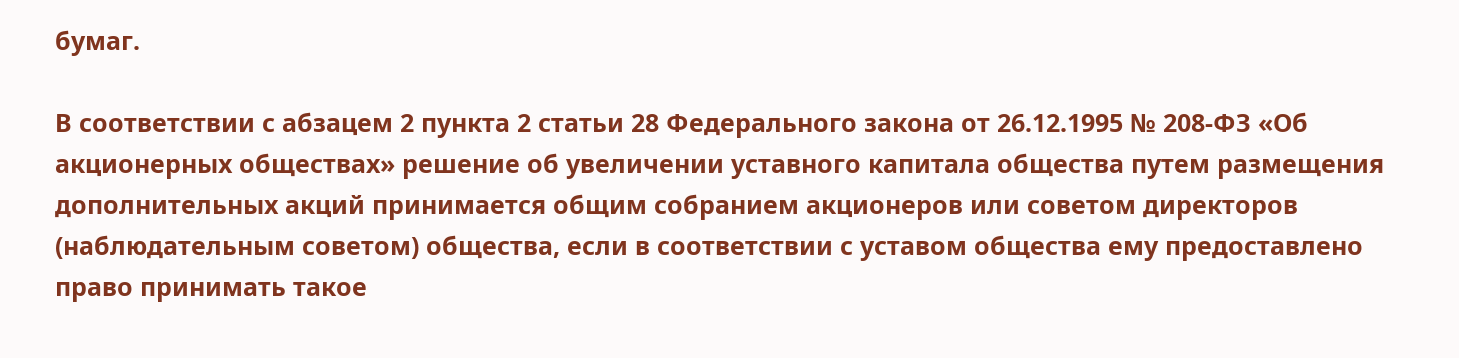бумаг.

В соответствии с абзацем 2 пункта 2 статьи 28 Федерального закона от 26.12.1995 № 208-ФЗ «Об акционерных обществах» решение об увеличении уставного капитала общества путем размещения дополнительных акций принимается общим собранием акционеров или советом директоров (наблюдательным советом) общества, если в соответствии с уставом общества ему предоставлено право принимать такое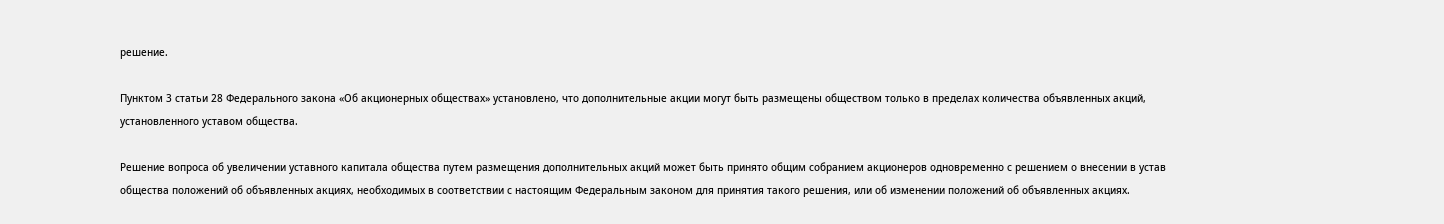решение.

Пунктом 3 статьи 28 Федерального закона «Об акционерных обществах» установлено, что дополнительные акции могут быть размещены обществом только в пределах количества объявленных акций, установленного уставом общества.

Решение вопроса об увеличении уставного капитала общества путем размещения дополнительных акций может быть принято общим собранием акционеров одновременно с решением о внесении в устав общества положений об объявленных акциях, необходимых в соответствии с настоящим Федеральным законом для принятия такого решения, или об изменении положений об объявленных акциях.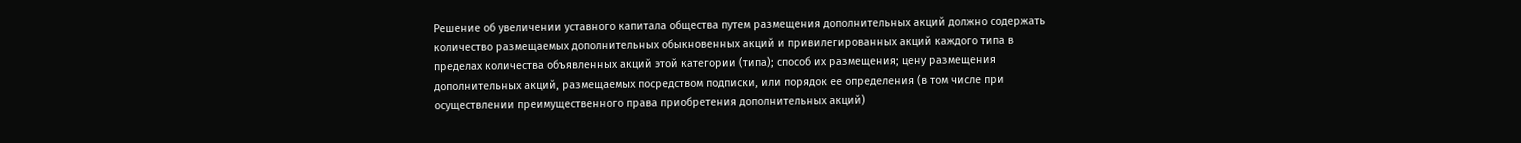Решение об увеличении уставного капитала общества путем размещения дополнительных акций должно содержать количество размещаемых дополнительных обыкновенных акций и привилегированных акций каждого типа в пределах количества объявленных акций этой категории (типа); способ их размещения; цену размещения дополнительных акций, размещаемых посредством подписки, или порядок ее определения (в том числе при осуществлении преимущественного права приобретения дополнительных акций)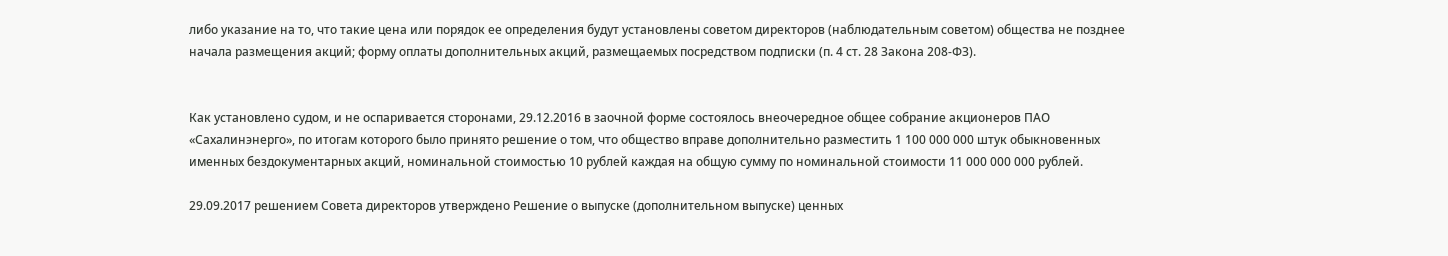либо указание на то, что такие цена или порядок ее определения будут установлены советом директоров (наблюдательным советом) общества не позднее начала размещения акций; форму оплаты дополнительных акций, размещаемых посредством подписки (п. 4 ст. 28 Закона 208-ФЗ).


Как установлено судом, и не оспаривается сторонами, 29.12.2016 в заочной форме состоялось внеочередное общее собрание акционеров ПАО «Сахалинэнерго», по итогам которого было принято решение о том, что общество вправе дополнительно разместить 1 100 000 000 штук обыкновенных именных бездокументарных акций, номинальной стоимостью 10 рублей каждая на общую сумму по номинальной стоимости 11 000 000 000 рублей.

29.09.2017 решением Совета директоров утверждено Решение о выпуске (дополнительном выпуске) ценных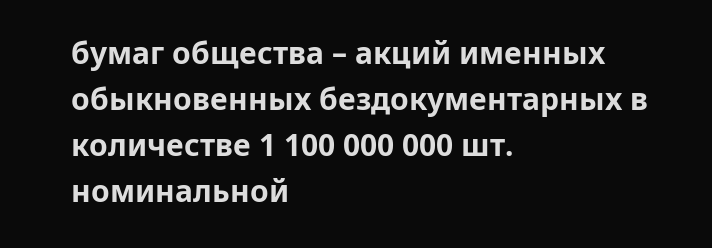бумаг общества – акций именных обыкновенных бездокументарных в количестве 1 100 000 000 шт. номинальной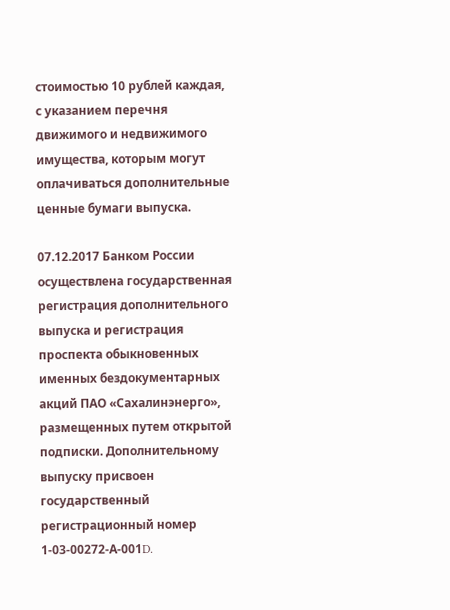стоимостью 10 рублей каждая, с указанием перечня движимого и недвижимого имущества, которым могут оплачиваться дополнительные ценные бумаги выпуска.

07.12.2017 Банком России осуществлена государственная регистрация дополнительного выпуска и регистрация проспекта обыкновенных именных бездокументарных акций ПАО «Сахалинэнерго», размещенных путем открытой подписки. Дополнительному выпуску присвоен государственный регистрационный номер 1-03-00272-А-001D.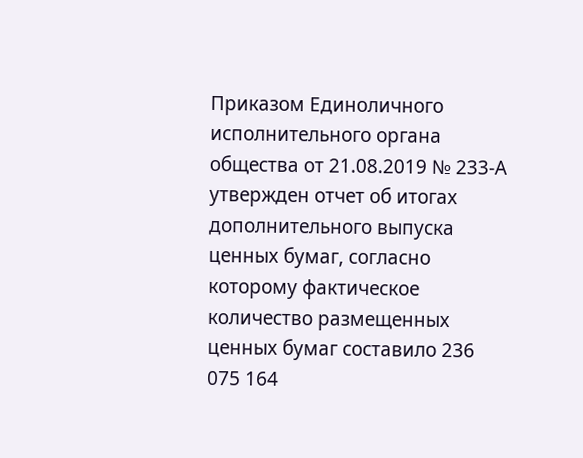Приказом Единоличного исполнительного органа общества от 21.08.2019 № 233-А утвержден отчет об итогах дополнительного выпуска ценных бумаг, согласно которому фактическое количество размещенных ценных бумаг составило 236 075 164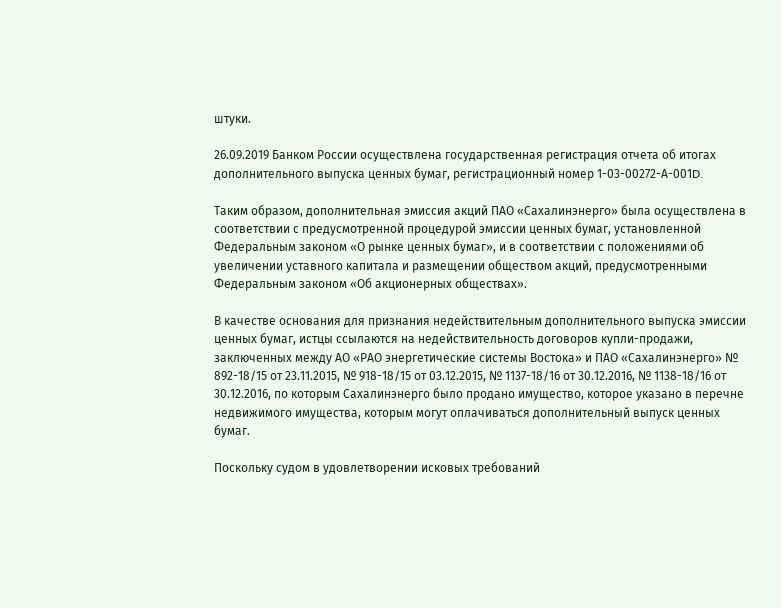штуки.

26.09.2019 Банком России осуществлена государственная регистрация отчета об итогах дополнительного выпуска ценных бумаг, регистрационный номер 1-03-00272-А-001D.

Таким образом, дополнительная эмиссия акций ПАО «Сахалинэнерго» была осуществлена в соответствии с предусмотренной процедурой эмиссии ценных бумаг, установленной Федеральным законом «О рынке ценных бумаг», и в соответствии с положениями об увеличении уставного капитала и размещении обществом акций, предусмотренными Федеральным законом «Об акционерных обществах».

В качестве основания для признания недействительным дополнительного выпуска эмиссии ценных бумаг, истцы ссылаются на недействительность договоров купли-продажи, заключенных между АО «РАО энергетические системы Востока» и ПАО «Сахалинэнерго» № 892-18/15 от 23.11.2015, № 918-18/15 от 03.12.2015, № 1137-18/16 от 30.12.2016, № 1138-18/16 от 30.12.2016, по которым Сахалинэнерго было продано имущество, которое указано в перечне недвижимого имущества, которым могут оплачиваться дополнительный выпуск ценных бумаг.

Поскольку судом в удовлетворении исковых требований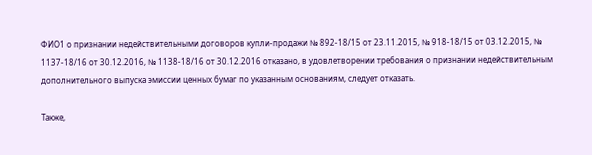ФИО1 о признании недействительными договоров купли-продажи № 892-18/15 от 23.11.2015, № 918-18/15 от 03.12.2015, № 1137-18/16 от 30.12.2016, № 1138-18/16 от 30.12.2016 отказано, в удовлетворении требования о признании недействительным дополнительного выпуска эмиссии ценных бумаг по указанным основаниям, следует отказать.

Также,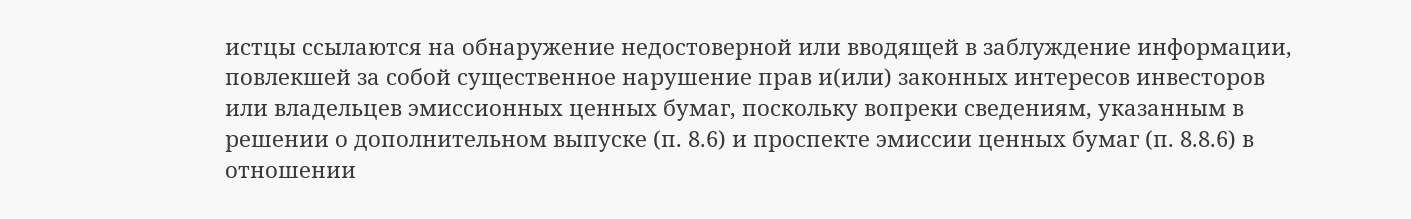истцы ссылаются на обнаружение недостоверной или вводящей в заблуждение информации, повлекшей за собой существенное нарушение прав и(или) законных интересов инвесторов или владельцев эмиссионных ценных бумаг, поскольку вопреки сведениям, указанным в решении о дополнительном выпуске (п. 8.6) и проспекте эмиссии ценных бумаг (п. 8.8.6) в отношении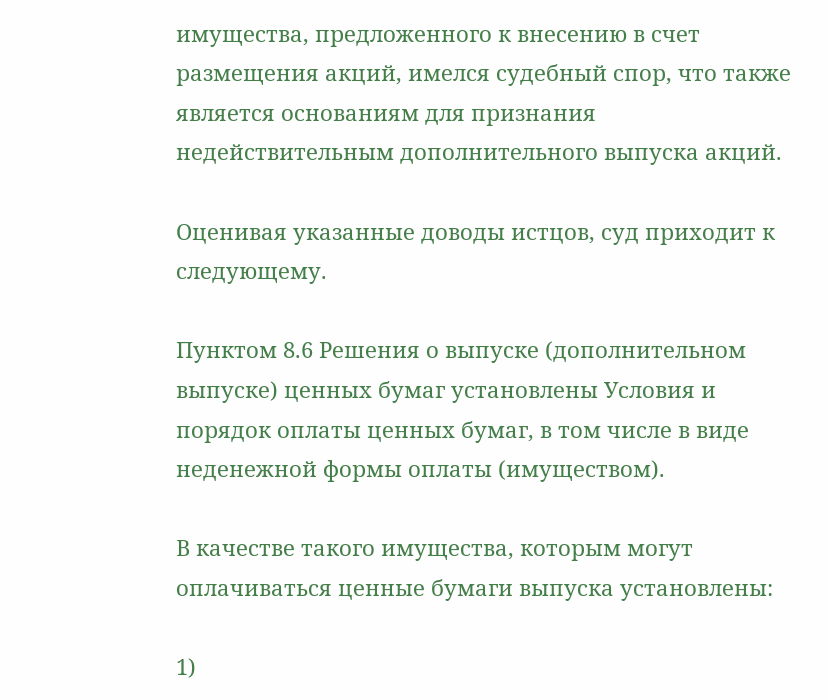имущества, предложенного к внесению в счет размещения акций, имелся судебный спор, что также является основаниям для признания недействительным дополнительного выпуска акций.

Оценивая указанные доводы истцов, суд приходит к следующему.

Пунктом 8.6 Решения о выпуске (дополнительном выпуске) ценных бумаг установлены Условия и порядок оплаты ценных бумаг, в том числе в виде неденежной формы оплаты (имуществом).

В качестве такого имущества, которым могут оплачиваться ценные бумаги выпуска установлены:

1)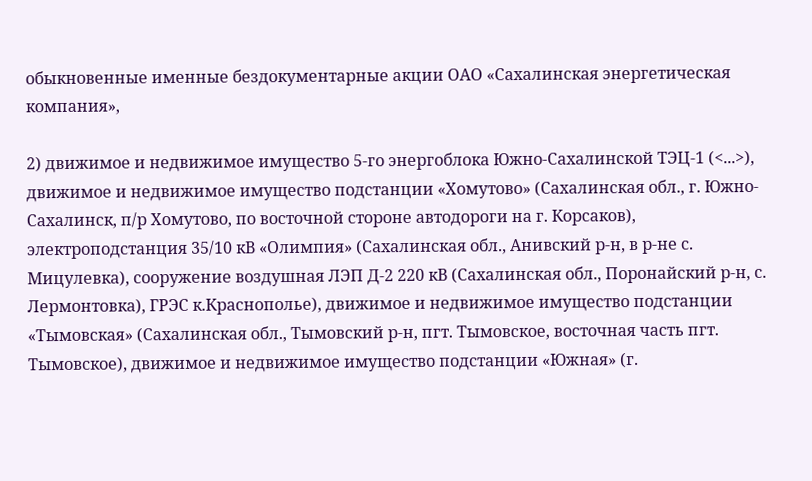обыкновенные именные бездокументарные акции ОАО «Сахалинская энергетическая компания»,

2) движимое и недвижимое имущество 5-го энергоблока Южно-Сахалинской ТЭЦ-1 (<...>), движимое и недвижимое имущество подстанции «Хомутово» (Сахалинская обл., г. Южно-Сахалинск, п/р Хомутово, по восточной стороне автодороги на г. Корсаков), электроподстанция 35/10 кВ «Олимпия» (Сахалинская обл., Анивский р-н, в р-не с. Мицулевка), сооружение воздушная ЛЭП Д-2 220 кВ (Сахалинская обл., Поронайский р-н, с. Лермонтовка), ГРЭС к.Краснополье), движимое и недвижимое имущество подстанции «Тымовская» (Сахалинская обл., Тымовский р-н, пгт. Тымовское, восточная часть пгт. Тымовское), движимое и недвижимое имущество подстанции «Южная» (г.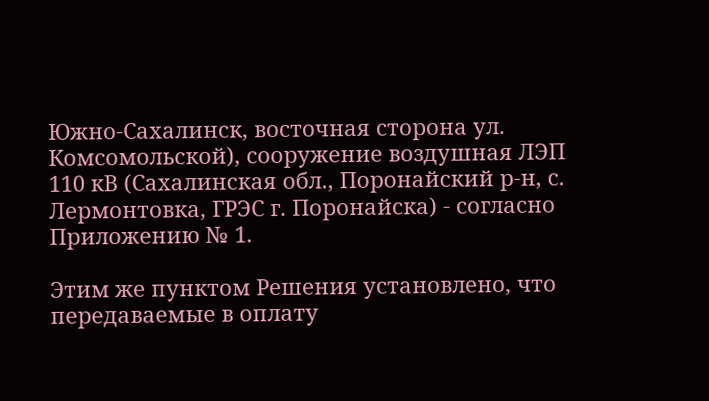Южно-Сахалинск, восточная сторона ул. Комсомольской), сооружение воздушная ЛЭП 110 кВ (Сахалинская обл., Поронайский р-н, с. Лермонтовка, ГРЭС г. Поронайска) - согласно Приложению № 1.

Этим же пунктом Решения установлено, что передаваемые в оплату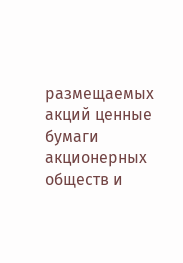размещаемых акций ценные бумаги акционерных обществ и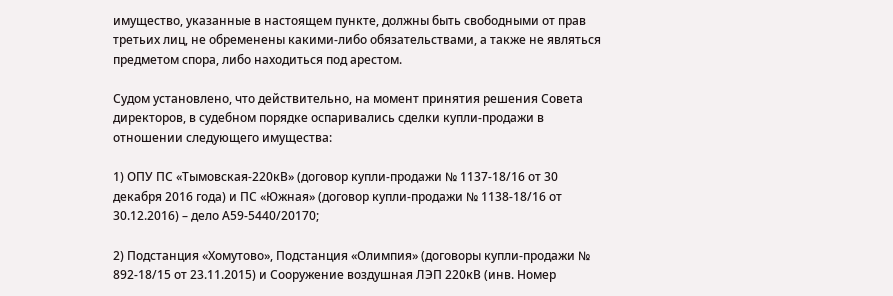имущество, указанные в настоящем пункте, должны быть свободными от прав третьих лиц, не обременены какими-либо обязательствами, а также не являться предметом спора, либо находиться под арестом.

Судом установлено, что действительно, на момент принятия решения Совета директоров, в судебном порядке оспаривались сделки купли-продажи в отношении следующего имущества:

1) ОПУ ПС «Тымовская-220кВ» (договор купли-продажи № 1137-18/16 от 30 декабря 2016 года) и ПС «Южная» (договор купли-продажи № 1138-18/16 от 30.12.2016) – дело А59-5440/20170;

2) Подстанция «Хомутово», Подстанция «Олимпия» (договоры купли-продажи № 892-18/15 от 23.11.2015) и Сооружение воздушная ЛЭП 220кВ (инв. Номер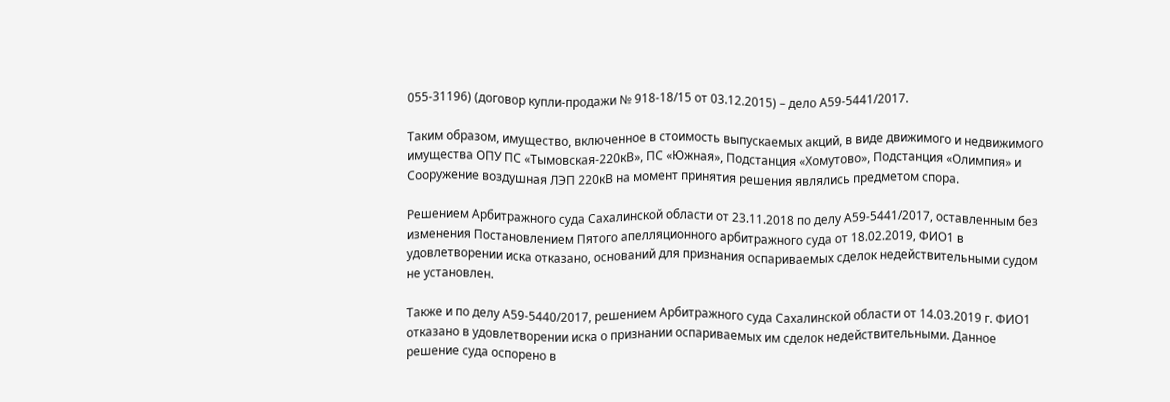055-31196) (договор купли-продажи № 918-18/15 от 03.12.2015) – дело А59-5441/2017.

Таким образом, имущество, включенное в стоимость выпускаемых акций, в виде движимого и недвижимого имущества ОПУ ПС «Тымовская-220кВ», ПС «Южная», Подстанция «Хомутово», Подстанция «Олимпия» и Сооружение воздушная ЛЭП 220кВ на момент принятия решения являлись предметом спора.

Решением Арбитражного суда Сахалинской области от 23.11.2018 по делу А59-5441/2017, оставленным без изменения Постановлением Пятого апелляционного арбитражного суда от 18.02.2019, ФИО1 в удовлетворении иска отказано, оснований для признания оспариваемых сделок недействительными судом не установлен.

Также и по делу А59-5440/2017, решением Арбитражного суда Сахалинской области от 14.03.2019 г. ФИО1 отказано в удовлетворении иска о признании оспариваемых им сделок недействительными. Данное решение суда оспорено в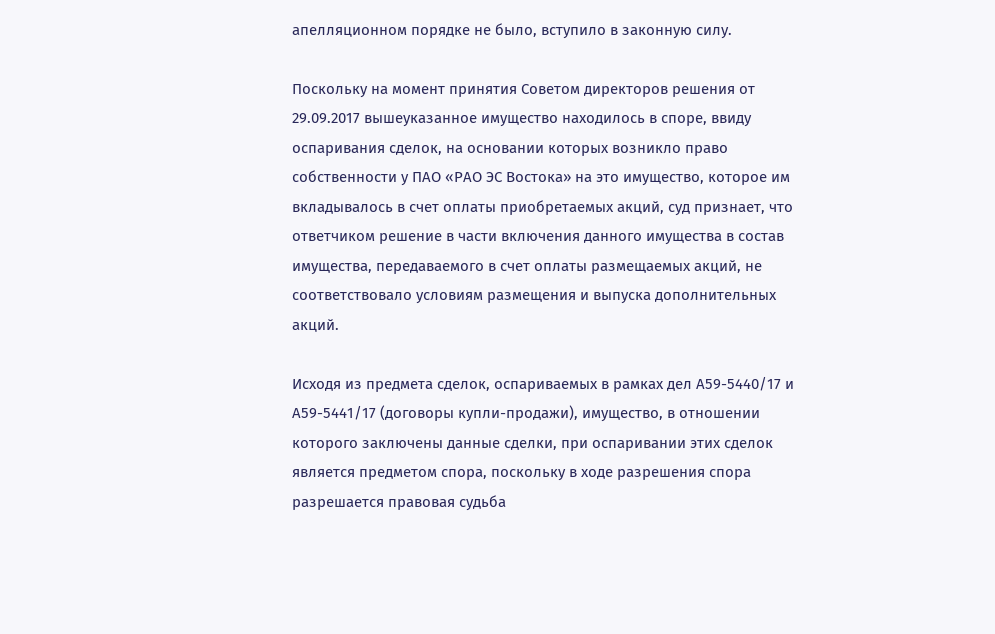апелляционном порядке не было, вступило в законную силу.

Поскольку на момент принятия Советом директоров решения от 29.09.2017 вышеуказанное имущество находилось в споре, ввиду оспаривания сделок, на основании которых возникло право собственности у ПАО «РАО ЭС Востока» на это имущество, которое им вкладывалось в счет оплаты приобретаемых акций, суд признает, что ответчиком решение в части включения данного имущества в состав имущества, передаваемого в счет оплаты размещаемых акций, не соответствовало условиям размещения и выпуска дополнительных акций.

Исходя из предмета сделок, оспариваемых в рамках дел А59-5440/17 и А59-5441/17 (договоры купли-продажи), имущество, в отношении которого заключены данные сделки, при оспаривании этих сделок является предметом спора, поскольку в ходе разрешения спора разрешается правовая судьба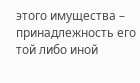этого имущества – принадлежность его той либо иной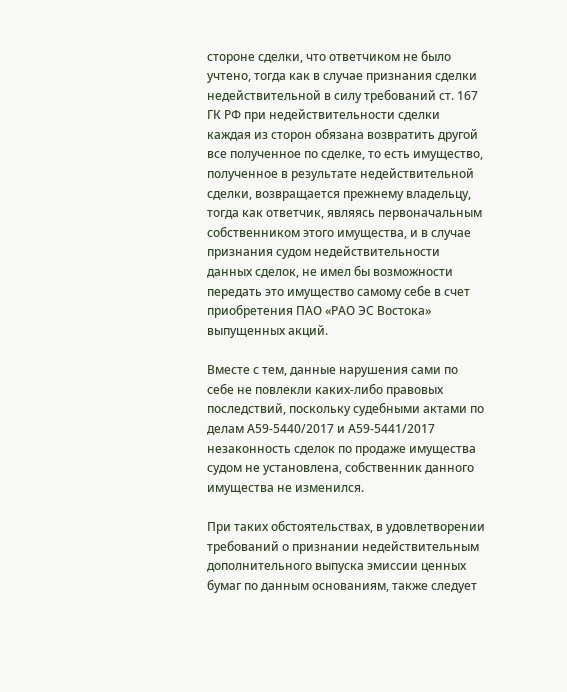стороне сделки, что ответчиком не было учтено, тогда как в случае признания сделки недействительной в силу требований ст. 167 ГК РФ при недействительности сделки каждая из сторон обязана возвратить другой все полученное по сделке, то есть имущество, полученное в результате недействительной сделки, возвращается прежнему владельцу, тогда как ответчик, являясь первоначальным собственником этого имущества, и в случае признания судом недействительности данных сделок, не имел бы возможности передать это имущество самому себе в счет приобретения ПАО «РАО ЭС Востока» выпущенных акций.

Вместе с тем, данные нарушения сами по себе не повлекли каких-либо правовых последствий, поскольку судебными актами по делам А59-5440/2017 и А59-5441/2017 незаконность сделок по продаже имущества судом не установлена, собственник данного имущества не изменился.

При таких обстоятельствах, в удовлетворении требований о признании недействительным дополнительного выпуска эмиссии ценных бумаг по данным основаниям, также следует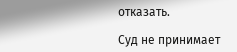отказать.

Суд не принимает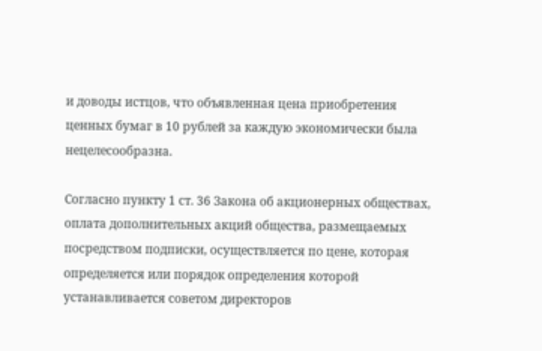и доводы истцов, что объявленная цена приобретения ценных бумаг в 10 рублей за каждую экономически была нецелесообразна.

Согласно пункту 1 ст. 36 Закона об акционерных обществах, оплата дополнительных акций общества, размещаемых посредством подписки, осуществляется по цене, которая определяется или порядок определения которой устанавливается советом директоров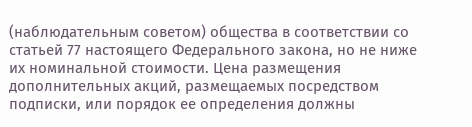(наблюдательным советом) общества в соответствии со статьей 77 настоящего Федерального закона, но не ниже их номинальной стоимости. Цена размещения дополнительных акций, размещаемых посредством подписки, или порядок ее определения должны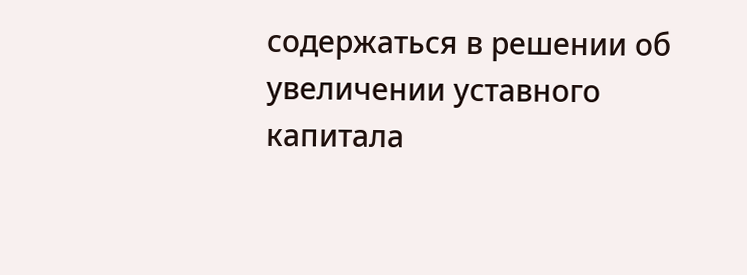содержаться в решении об увеличении уставного капитала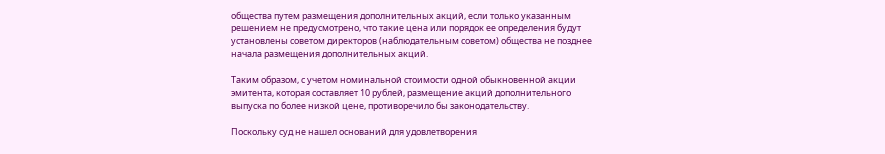общества путем размещения дополнительных акций, если только указанным решением не предусмотрено, что такие цена или порядок ее определения будут установлены советом директоров (наблюдательным советом) общества не позднее начала размещения дополнительных акций.

Таким образом, с учетом номинальной стоимости одной обыкновенной акции эмитента, которая составляет 10 рублей, размещение акций дополнительного выпуска по более низкой цене, противоречило бы законодательству.

Поскольку суд не нашел оснований для удовлетворения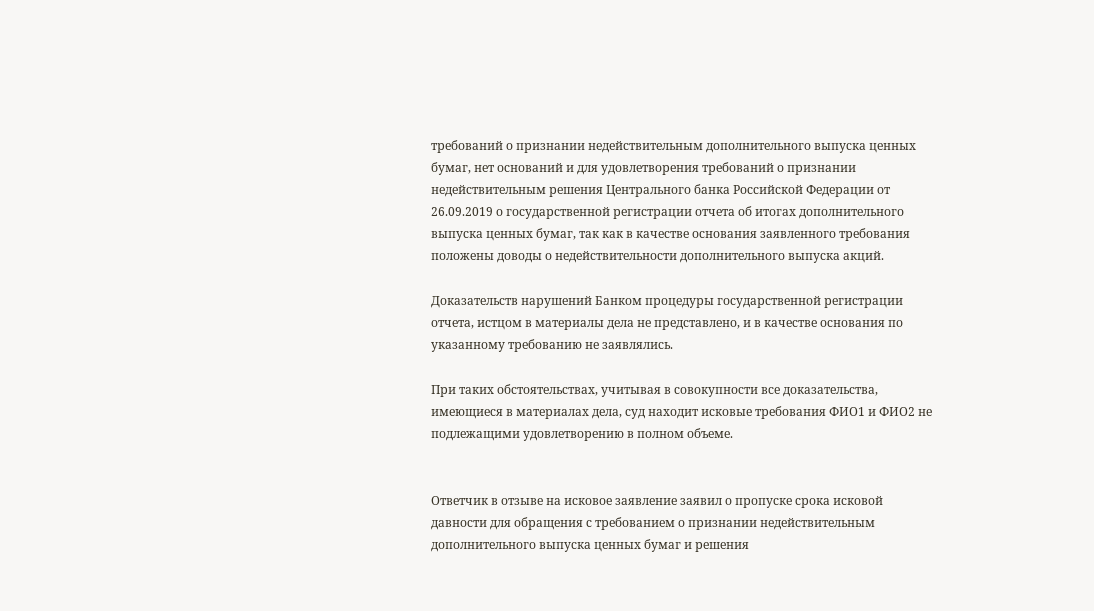требований о признании недействительным дополнительного выпуска ценных бумаг, нет оснований и для удовлетворения требований о признании недействительным решения Центрального банка Российской Федерации от 26.09.2019 о государственной регистрации отчета об итогах дополнительного выпуска ценных бумаг, так как в качестве основания заявленного требования положены доводы о недействительности дополнительного выпуска акций.

Доказательств нарушений Банком процедуры государственной регистрации отчета, истцом в материалы дела не представлено, и в качестве основания по указанному требованию не заявлялись.

При таких обстоятельствах, учитывая в совокупности все доказательства, имеющиеся в материалах дела, суд находит исковые требования ФИО1 и ФИО2 не подлежащими удовлетворению в полном объеме.


Ответчик в отзыве на исковое заявление заявил о пропуске срока исковой давности для обращения с требованием о признании недействительным дополнительного выпуска ценных бумаг и решения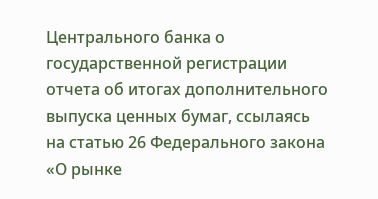Центрального банка о государственной регистрации отчета об итогах дополнительного выпуска ценных бумаг, ссылаясь на статью 26 Федерального закона «О рынке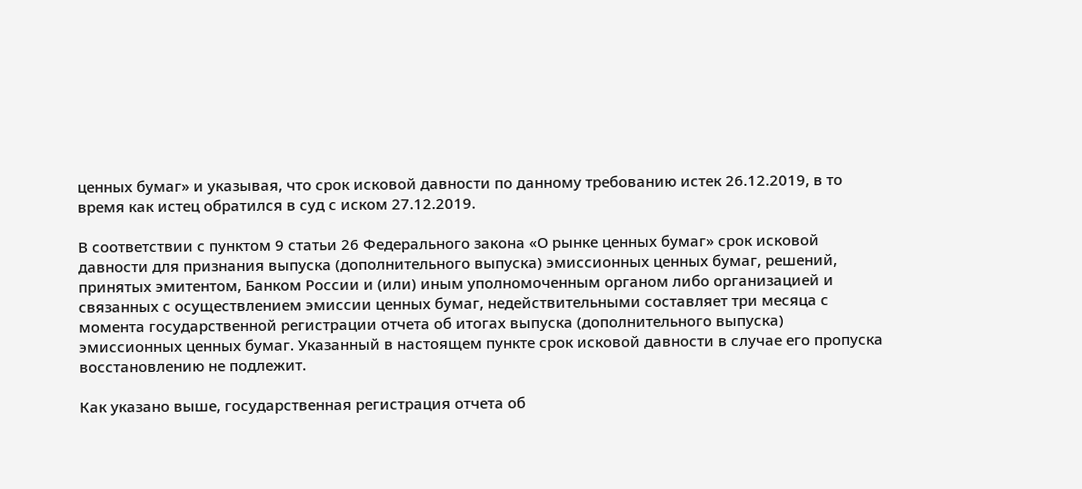ценных бумаг» и указывая, что срок исковой давности по данному требованию истек 26.12.2019, в то время как истец обратился в суд с иском 27.12.2019.

В соответствии с пунктом 9 статьи 26 Федерального закона «О рынке ценных бумаг» срок исковой давности для признания выпуска (дополнительного выпуска) эмиссионных ценных бумаг, решений, принятых эмитентом, Банком России и (или) иным уполномоченным органом либо организацией и связанных с осуществлением эмиссии ценных бумаг, недействительными составляет три месяца с момента государственной регистрации отчета об итогах выпуска (дополнительного выпуска) эмиссионных ценных бумаг. Указанный в настоящем пункте срок исковой давности в случае его пропуска восстановлению не подлежит.

Как указано выше, государственная регистрация отчета об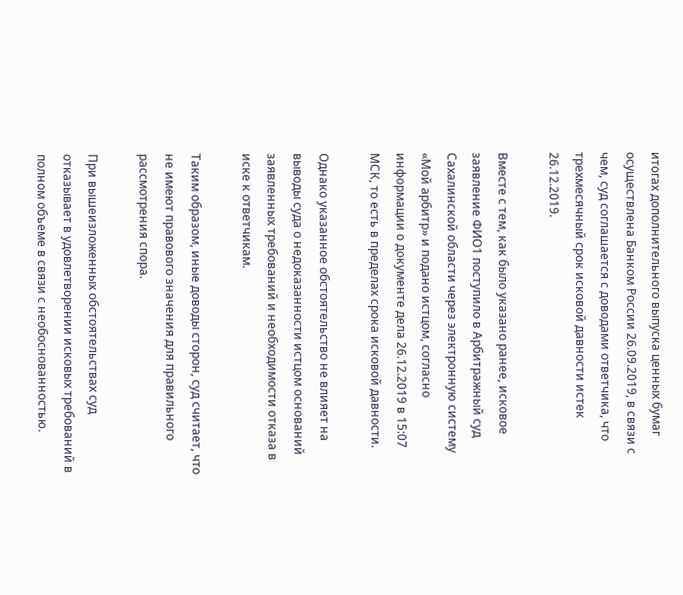итогах дополнительного выпуска ценных бумаг осуществлена Банком России 26.09.2019, в связи с чем, суд соглашается с доводами ответчика, что трехмесячный срок исковой давности истек 26.12.2019.

Вместе с тем, как было указано ранее, исковое заявление ФИО1 поступило в Арбитражный суд Сахалинской области через электронную систему «Мой арбитр» и подано истцом, согласно информации о документе дела 26.12.2019 в 15:07 МСК, то есть в пределах срока исковой давности.

Однако указанное обстоятельство не влияет на выводы суда о недоказанности истцом оснований заявленных требований и необходимости отказа в иске к ответчикам.

Таким образом, иные доводы сторон, суд считает, что не имеют правового значения для правильного рассмотрения спора.

При вышеизложенных обстоятельствах суд отказывает в удовлетворении исковых требований в полном объеме в связи с необоснованностью.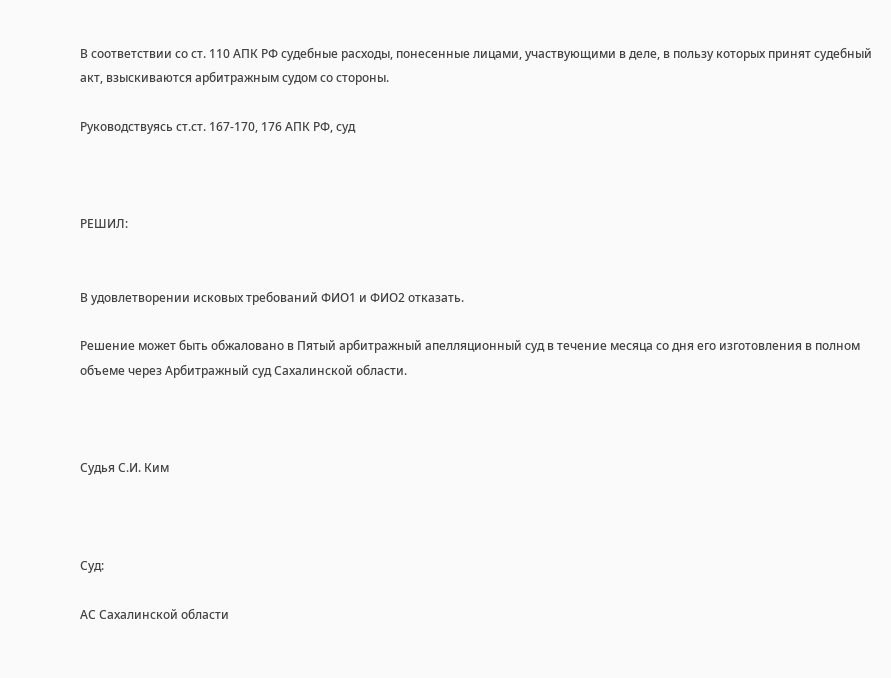В соответствии со ст. 110 АПК РФ судебные расходы, понесенные лицами, участвующими в деле, в пользу которых принят судебный акт, взыскиваются арбитражным судом со стороны.

Руководствуясь ст.ст. 167-170, 176 АПК РФ, суд



РЕШИЛ:


В удовлетворении исковых требований ФИО1 и ФИО2 отказать.

Решение может быть обжаловано в Пятый арбитражный апелляционный суд в течение месяца со дня его изготовления в полном объеме через Арбитражный суд Сахалинской области.



Судья С.И. Ким



Суд:

АС Сахалинской области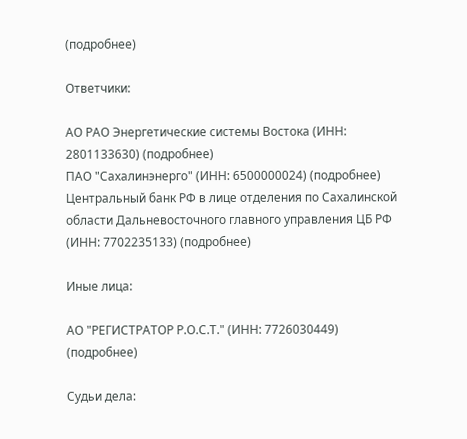(подробнее)

Ответчики:

АО РАО Энергетические системы Востока (ИНН: 2801133630) (подробнее)
ПАО "Сахалинэнерго" (ИНН: 6500000024) (подробнее)
Центральный банк РФ в лице отделения по Сахалинской области Дальневосточного главного управления ЦБ РФ (ИНН: 7702235133) (подробнее)

Иные лица:

АО "РЕГИСТРАТОР Р.О.С.Т." (ИНН: 7726030449) (подробнее)

Судьи дела: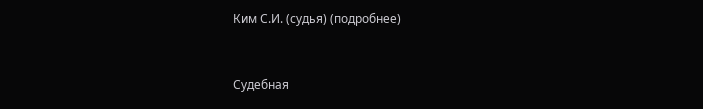Ким С.И. (судья) (подробнее)


Судебная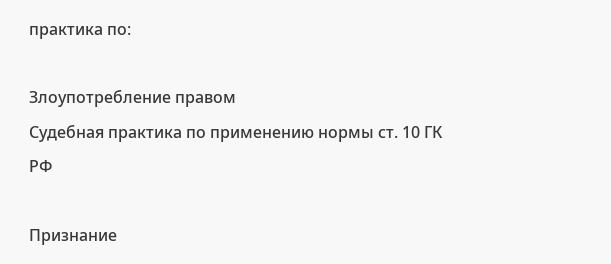практика по:

Злоупотребление правом
Судебная практика по применению нормы ст. 10 ГК РФ

Признание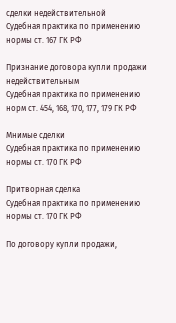сделки недействительной
Судебная практика по применению нормы ст. 167 ГК РФ

Признание договора купли продажи недействительным
Судебная практика по применению норм ст. 454, 168, 170, 177, 179 ГК РФ

Мнимые сделки
Судебная практика по применению нормы ст. 170 ГК РФ

Притворная сделка
Судебная практика по применению нормы ст. 170 ГК РФ

По договору купли продажи,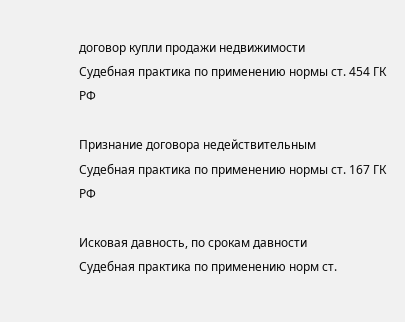договор купли продажи недвижимости
Судебная практика по применению нормы ст. 454 ГК РФ

Признание договора недействительным
Судебная практика по применению нормы ст. 167 ГК РФ

Исковая давность, по срокам давности
Судебная практика по применению норм ст.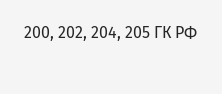200, 202, 204, 205 ГК РФ